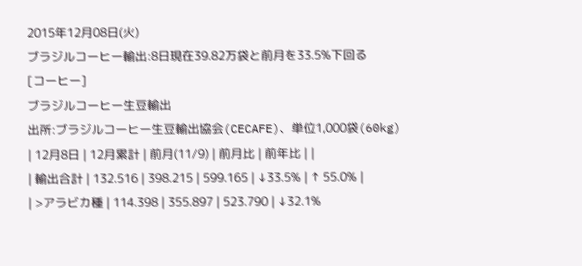2015年12月08日(火)
ブラジルコーヒー輸出:8日現在39.82万袋と前月を33.5%下回る
[コーヒー]
ブラジルコーヒー生豆輸出
出所:ブラジルコーヒー生豆輸出協会(CECAFE)、単位1,000袋(60kg)
| 12月8日 | 12月累計 | 前月(11/9) | 前月比 | 前年比 | |
| 輸出合計 | 132.516 | 398.215 | 599.165 | ↓33.5% | ↑ 55.0% |
| >アラビカ種 | 114.398 | 355.897 | 523.790 | ↓32.1%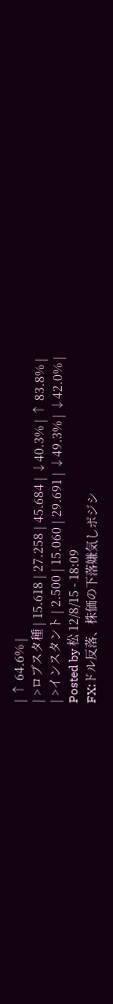| ↑ 64.6% |
| >ロブスタ種 | 15.618 | 27.258 | 45.684 | ↓40.3% | ↑ 83.8% |
| >インスタント | 2.500 | 15.060 | 29.691 | ↓49.3% | ↓42.0% |
Posted by 松 12/8/15 - 18:09
FX:ドル反落、株価の下落嫌気しポジシ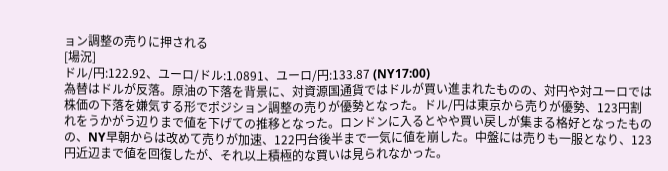ョン調整の売りに押される
[場況]
ドル/円:122.92、ユーロ/ドル:1.0891、ユーロ/円:133.87 (NY17:00)
為替はドルが反落。原油の下落を背景に、対資源国通貨ではドルが買い進まれたものの、対円や対ユーロでは株価の下落を嫌気する形でポジション調整の売りが優勢となった。ドル/円は東京から売りが優勢、123円割れをうかがう辺りまで値を下げての推移となった。ロンドンに入るとやや買い戻しが集まる格好となったものの、NY早朝からは改めて売りが加速、122円台後半まで一気に値を崩した。中盤には売りも一服となり、123円近辺まで値を回復したが、それ以上積極的な買いは見られなかった。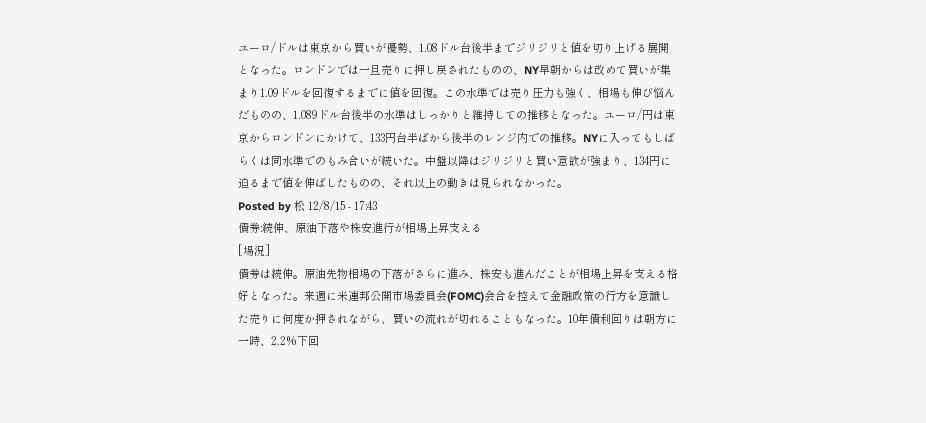ユーロ/ドルは東京から買いが優勢、1.08ドル台後半までジリジリと値を切り上げる展開となった。ロンドンでは一旦売りに押し戻されたものの、NY早朝からは改めて買いが集まり1.09ドルを回復するまでに値を回復。この水準では売り圧力も強く、相場も伸び悩んだものの、1.089ドル台後半の水準はしっかりと維持しての推移となった。ユーロ/円は東京からロンドンにかけて、133円台半ばから後半のレンジ内での推移。NYに入ってもしばらくは同水準でのもみ合いが続いた。中盤以降はジリジリと買い意欲が強まり、134円に迫るまで値を伸ばしたものの、それ以上の動きは見られなかった。
Posted by 松 12/8/15 - 17:43
債券:続伸、原油下落や株安進行が相場上昇支える
[場況]
債券は続伸。原油先物相場の下落がさらに進み、株安も進んだことが相場上昇を支える格好となった。来週に米連邦公開市場委員会(FOMC)会合を控えて金融政策の行方を意識した売りに何度か押されながら、買いの流れが切れることもなった。10年債利回りは朝方に一時、2.2%下回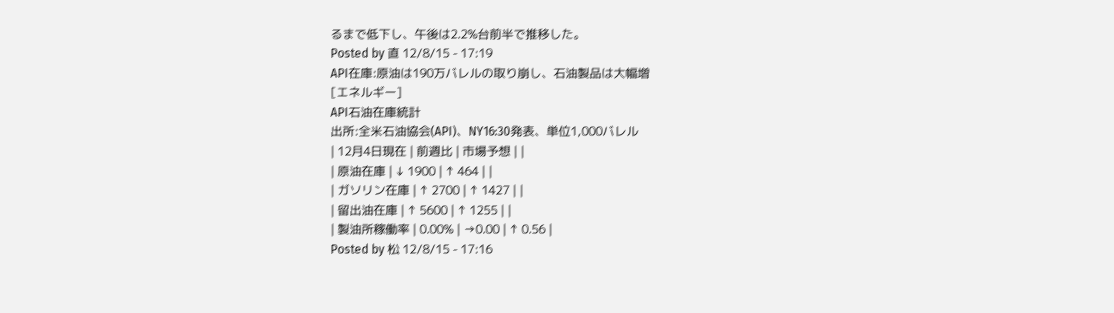るまで低下し、午後は2.2%台前半で推移した。
Posted by 直 12/8/15 - 17:19
API在庫:原油は190万バレルの取り崩し、石油製品は大幅増
[エネルギー]
API石油在庫統計
出所:全米石油協会(API)、NY16:30発表、単位1,000バレル
| 12月4日現在 | 前週比 | 市場予想 | |
| 原油在庫 | ↓ 1900 | ↑ 464 | |
| ガソリン在庫 | ↑ 2700 | ↑ 1427 | |
| 留出油在庫 | ↑ 5600 | ↑ 1255 | |
| 製油所稼働率 | 0.00% | →0.00 | ↑ 0.56 |
Posted by 松 12/8/15 - 17:16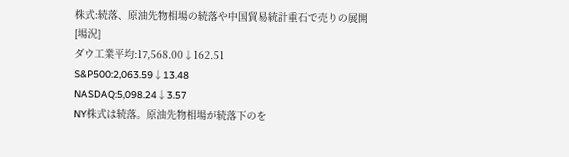株式:続落、原油先物相場の続落や中国貿易統計重石で売りの展開
[場況]
ダウ工業平均:17,568.00↓162.51
S&P500:2,063.59↓13.48
NASDAQ:5,098.24↓3.57
NY株式は続落。原油先物相場が続落下のを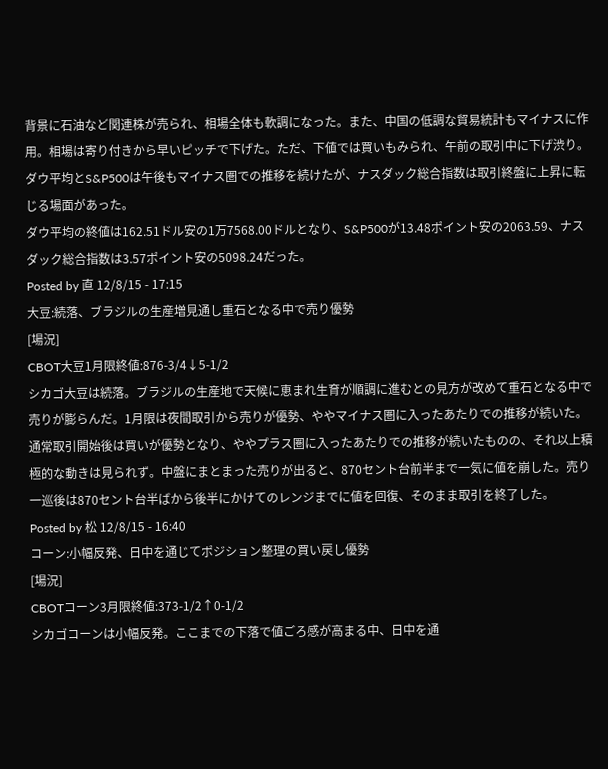背景に石油など関連株が売られ、相場全体も軟調になった。また、中国の低調な貿易統計もマイナスに作用。相場は寄り付きから早いピッチで下げた。ただ、下値では買いもみられ、午前の取引中に下げ渋り。ダウ平均とS&P500は午後もマイナス圏での推移を続けたが、ナスダック総合指数は取引終盤に上昇に転じる場面があった。
ダウ平均の終値は162.51ドル安の1万7568.00ドルとなり、S&P500が13.48ポイント安の2063.59、ナスダック総合指数は3.57ポイント安の5098.24だった。
Posted by 直 12/8/15 - 17:15
大豆:続落、ブラジルの生産増見通し重石となる中で売り優勢
[場況]
CBOT大豆1月限終値:876-3/4↓5-1/2
シカゴ大豆は続落。ブラジルの生産地で天候に恵まれ生育が順調に進むとの見方が改めて重石となる中で売りが膨らんだ。1月限は夜間取引から売りが優勢、ややマイナス圏に入ったあたりでの推移が続いた。通常取引開始後は買いが優勢となり、ややプラス圏に入ったあたりでの推移が続いたものの、それ以上積極的な動きは見られず。中盤にまとまった売りが出ると、870セント台前半まで一気に値を崩した。売り一巡後は870セント台半ばから後半にかけてのレンジまでに値を回復、そのまま取引を終了した。
Posted by 松 12/8/15 - 16:40
コーン:小幅反発、日中を通じてポジション整理の買い戻し優勢
[場況]
CBOTコーン3月限終値:373-1/2↑0-1/2
シカゴコーンは小幅反発。ここまでの下落で値ごろ感が高まる中、日中を通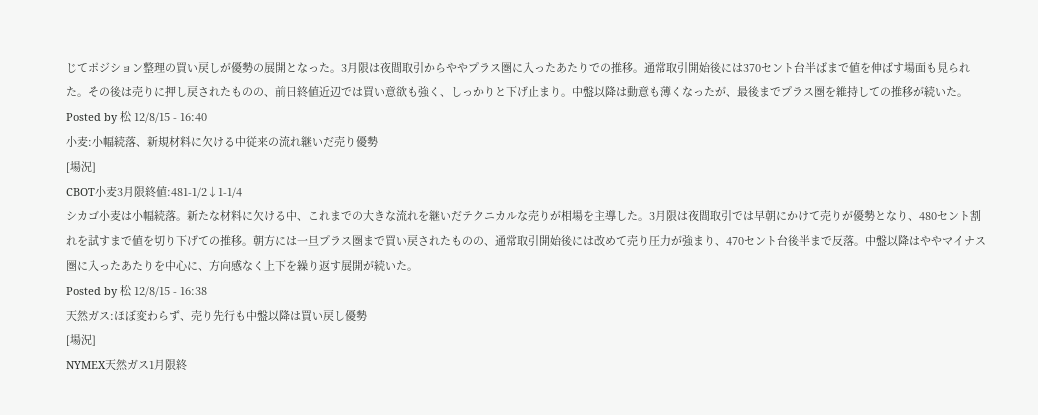じてポジション整理の買い戻しが優勢の展開となった。3月限は夜間取引からややプラス圏に入ったあたりでの推移。通常取引開始後には370セント台半ばまで値を伸ばす場面も見られた。その後は売りに押し戻されたものの、前日終値近辺では買い意欲も強く、しっかりと下げ止まり。中盤以降は動意も薄くなったが、最後までプラス圏を維持しての推移が続いた。
Posted by 松 12/8/15 - 16:40
小麦:小幅続落、新規材料に欠ける中従来の流れ継いだ売り優勢
[場況]
CBOT小麦3月限終値:481-1/2↓1-1/4
シカゴ小麦は小幅続落。新たな材料に欠ける中、これまでの大きな流れを継いだテクニカルな売りが相場を主導した。3月限は夜間取引では早朝にかけて売りが優勢となり、480セント割れを試すまで値を切り下げての推移。朝方には一旦プラス圏まで買い戻されたものの、通常取引開始後には改めて売り圧力が強まり、470セント台後半まで反落。中盤以降はややマイナス圏に入ったあたりを中心に、方向感なく上下を繰り返す展開が続いた。
Posted by 松 12/8/15 - 16:38
天然ガス:ほぼ変わらず、売り先行も中盤以降は買い戻し優勢
[場況]
NYMEX天然ガス1月限終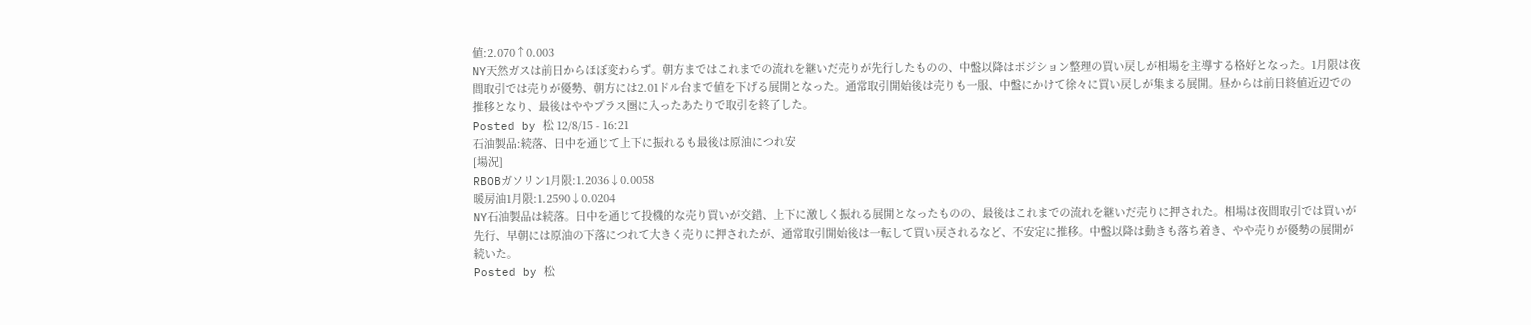値:2.070↑0.003
NY天然ガスは前日からほぼ変わらず。朝方まではこれまでの流れを継いだ売りが先行したものの、中盤以降はポジション整理の買い戻しが相場を主導する格好となった。1月限は夜間取引では売りが優勢、朝方には2.01ドル台まで値を下げる展開となった。通常取引開始後は売りも一服、中盤にかけて徐々に買い戻しが集まる展開。昼からは前日終値近辺での推移となり、最後はややプラス圏に入ったあたりで取引を終了した。
Posted by 松 12/8/15 - 16:21
石油製品:続落、日中を通じて上下に振れるも最後は原油につれ安
[場況]
RBOBガソリン1月限:1.2036↓0.0058
暖房油1月限:1.2590↓0.0204
NY石油製品は続落。日中を通じて投機的な売り買いが交錯、上下に激しく振れる展開となったものの、最後はこれまでの流れを継いだ売りに押された。相場は夜間取引では買いが先行、早朝には原油の下落につれて大きく売りに押されたが、通常取引開始後は一転して買い戻されるなど、不安定に推移。中盤以降は動きも落ち着き、やや売りが優勢の展開が続いた。
Posted by 松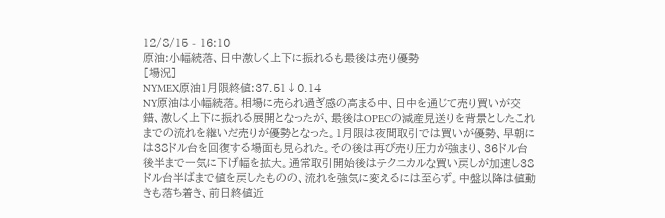12/8/15 - 16:10
原油:小幅続落、日中激しく上下に振れるも最後は売り優勢
[場況]
NYMEX原油1月限終値:37.51↓0.14
NY原油は小幅続落。相場に売られ過ぎ感の高まる中、日中を通じて売り買いが交錯、激しく上下に振れる展開となったが、最後はOPECの減産見送りを背景としたこれまでの流れを継いだ売りが優勢となった。1月限は夜間取引では買いが優勢、早朝には38ドル台を回復する場面も見られた。その後は再び売り圧力が強まり、36ドル台後半まで一気に下げ幅を拡大。通常取引開始後はテクニカルな買い戻しが加速し38ドル台半ばまで値を戻したものの、流れを強気に変えるには至らず。中盤以降は値動きも落ち着き、前日終値近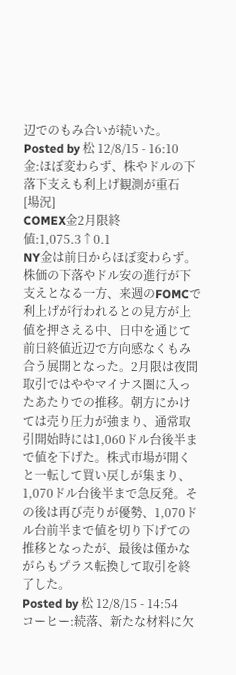辺でのもみ合いが続いた。
Posted by 松 12/8/15 - 16:10
金:ほぼ変わらず、株やドルの下落下支えも利上げ観測が重石
[場況]
COMEX金2月限終値:1,075.3↑0.1
NY金は前日からほぼ変わらず。株価の下落やドル安の進行が下支えとなる一方、来週のFOMCで利上げが行われるとの見方が上値を押さえる中、日中を通じて前日終値近辺で方向感なくもみ合う展開となった。2月限は夜間取引ではややマイナス圏に入ったあたりでの推移。朝方にかけては売り圧力が強まり、通常取引開始時には1,060ドル台後半まで値を下げた。株式市場が開くと一転して買い戻しが集まり、1,070ドル台後半まで急反発。その後は再び売りが優勢、1,070ドル台前半まで値を切り下げての推移となったが、最後は僅かながらもプラス転換して取引を終了した。
Posted by 松 12/8/15 - 14:54
コーヒー:続落、新たな材料に欠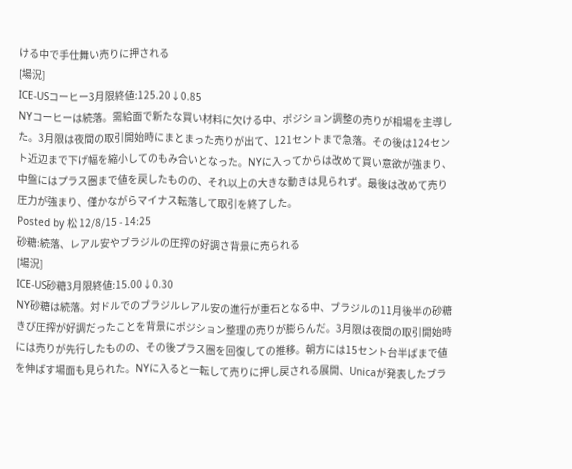ける中で手仕舞い売りに押される
[場況]
ICE-USコーヒー3月限終値:125.20↓0.85
NYコーヒーは続落。需給面で新たな買い材料に欠ける中、ポジション調整の売りが相場を主導した。3月限は夜間の取引開始時にまとまった売りが出て、121セントまで急落。その後は124セント近辺まで下げ幅を縮小してのもみ合いとなった。NYに入ってからは改めて買い意欲が強まり、中盤にはプラス圏まで値を戻したものの、それ以上の大きな動きは見られず。最後は改めて売り圧力が強まり、僅かながらマイナス転落して取引を終了した。
Posted by 松 12/8/15 - 14:25
砂糖:続落、レアル安やブラジルの圧搾の好調さ背景に売られる
[場況]
ICE-US砂糖3月限終値:15.00↓0.30
NY砂糖は続落。対ドルでのブラジルレアル安の進行が重石となる中、ブラジルの11月後半の砂糖きび圧搾が好調だったことを背景にポジション整理の売りが膨らんだ。3月限は夜間の取引開始時には売りが先行したものの、その後プラス圏を回復しての推移。朝方には15セント台半ばまで値を伸ばす場面も見られた。NYに入ると一転して売りに押し戻される展開、Unicaが発表したブラ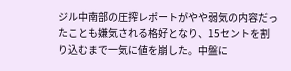ジル中南部の圧搾レポートがやや弱気の内容だったことも嫌気される格好となり、15セントを割り込むまで一気に値を崩した。中盤に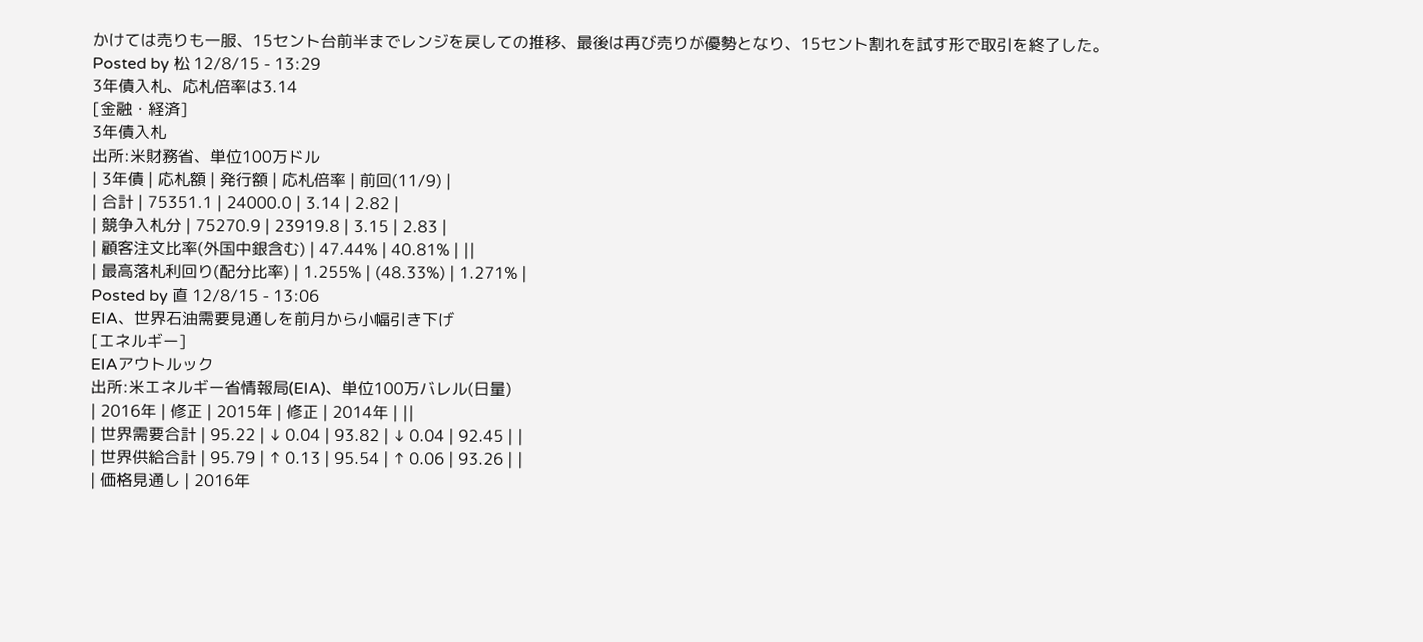かけては売りも一服、15セント台前半までレンジを戻しての推移、最後は再び売りが優勢となり、15セント割れを試す形で取引を終了した。
Posted by 松 12/8/15 - 13:29
3年債入札、応札倍率は3.14
[金融・経済]
3年債入札
出所:米財務省、単位100万ドル
| 3年債 | 応札額 | 発行額 | 応札倍率 | 前回(11/9) |
| 合計 | 75351.1 | 24000.0 | 3.14 | 2.82 |
| 競争入札分 | 75270.9 | 23919.8 | 3.15 | 2.83 |
| 顧客注文比率(外国中銀含む) | 47.44% | 40.81% | ||
| 最高落札利回り(配分比率) | 1.255% | (48.33%) | 1.271% |
Posted by 直 12/8/15 - 13:06
EIA、世界石油需要見通しを前月から小幅引き下げ
[エネルギー]
EIAアウトルック
出所:米エネルギー省情報局(EIA)、単位100万バレル(日量)
| 2016年 | 修正 | 2015年 | 修正 | 2014年 | ||
| 世界需要合計 | 95.22 | ↓ 0.04 | 93.82 | ↓ 0.04 | 92.45 | |
| 世界供給合計 | 95.79 | ↑ 0.13 | 95.54 | ↑ 0.06 | 93.26 | |
| 価格見通し | 2016年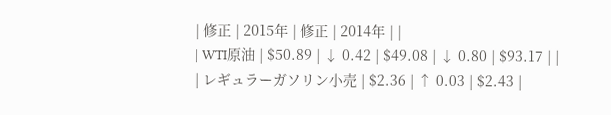| 修正 | 2015年 | 修正 | 2014年 | |
| WTI原油 | $50.89 | ↓ 0.42 | $49.08 | ↓ 0.80 | $93.17 | |
| レギュラーガソリン小売 | $2.36 | ↑ 0.03 | $2.43 |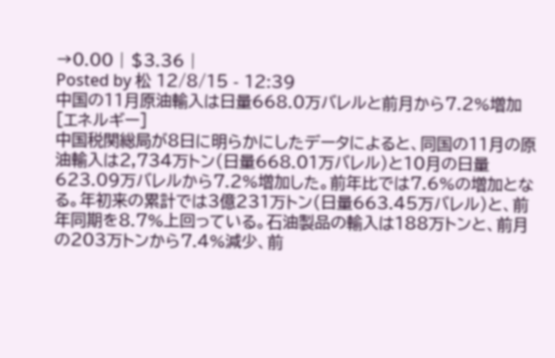→0.00 | $3.36 |
Posted by 松 12/8/15 - 12:39
中国の11月原油輸入は日量668.0万バレルと前月から7.2%増加
[エネルギー]
中国税関総局が8日に明らかにしたデータによると、同国の11月の原油輸入は2,734万トン(日量668.01万バレル)と10月の日量623.09万バレルから7.2%増加した。前年比では7.6%の増加となる。年初来の累計では3億231万トン(日量663.45万バレル)と、前年同期を8.7%上回っている。石油製品の輸入は188万トンと、前月の203万トンから7.4%減少、前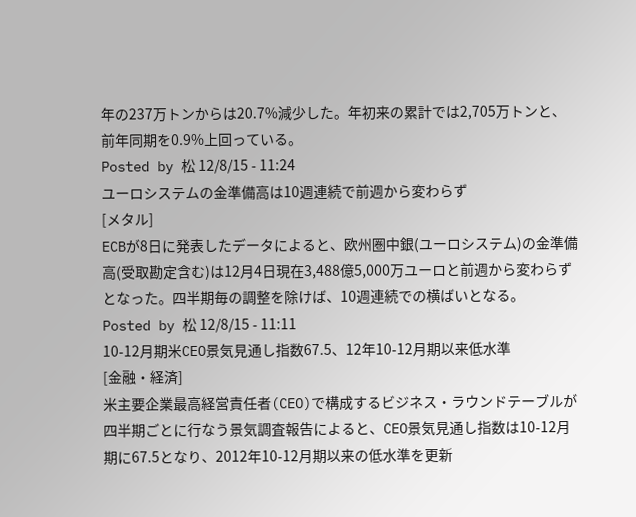年の237万トンからは20.7%減少した。年初来の累計では2,705万トンと、前年同期を0.9%上回っている。
Posted by 松 12/8/15 - 11:24
ユーロシステムの金準備高は10週連続で前週から変わらず
[メタル]
ECBが8日に発表したデータによると、欧州圏中銀(ユーロシステム)の金準備高(受取勘定含む)は12月4日現在3,488億5,000万ユーロと前週から変わらずとなった。四半期毎の調整を除けば、10週連続での横ばいとなる。
Posted by 松 12/8/15 - 11:11
10-12月期米CEO景気見通し指数67.5、12年10-12月期以来低水準
[金融・経済]
米主要企業最高経営責任者(CEO)で構成するビジネス・ラウンドテーブルが四半期ごとに行なう景気調査報告によると、CEO景気見通し指数は10-12月期に67.5となり、2012年10-12月期以来の低水準を更新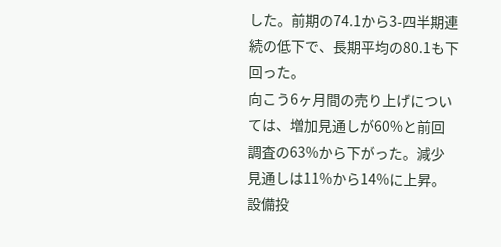した。前期の74.1から3-四半期連続の低下で、長期平均の80.1も下回った。
向こう6ヶ月間の売り上げについては、増加見通しが60%と前回調査の63%から下がった。減少見通しは11%から14%に上昇。設備投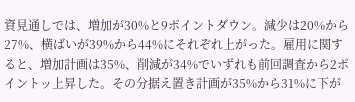資見通しでは、増加が30%と9ポイントダウン。減少は20%から27%、横ばいが39%から44%にそれぞれ上がった。雇用に関すると、増加計画は35%、削減が34%でいずれも前回調査から2ポイントッ上昇した。その分据え置き計画が35%から31%に下が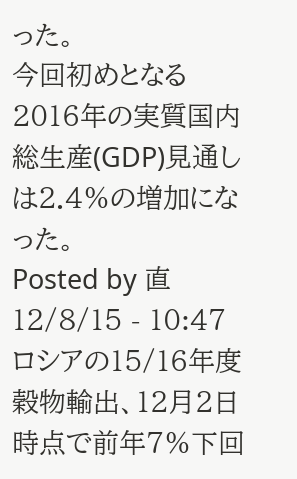った。
今回初めとなる2016年の実質国内総生産(GDP)見通しは2.4%の増加になった。
Posted by 直 12/8/15 - 10:47
ロシアの15/16年度穀物輸出、12月2日時点で前年7%下回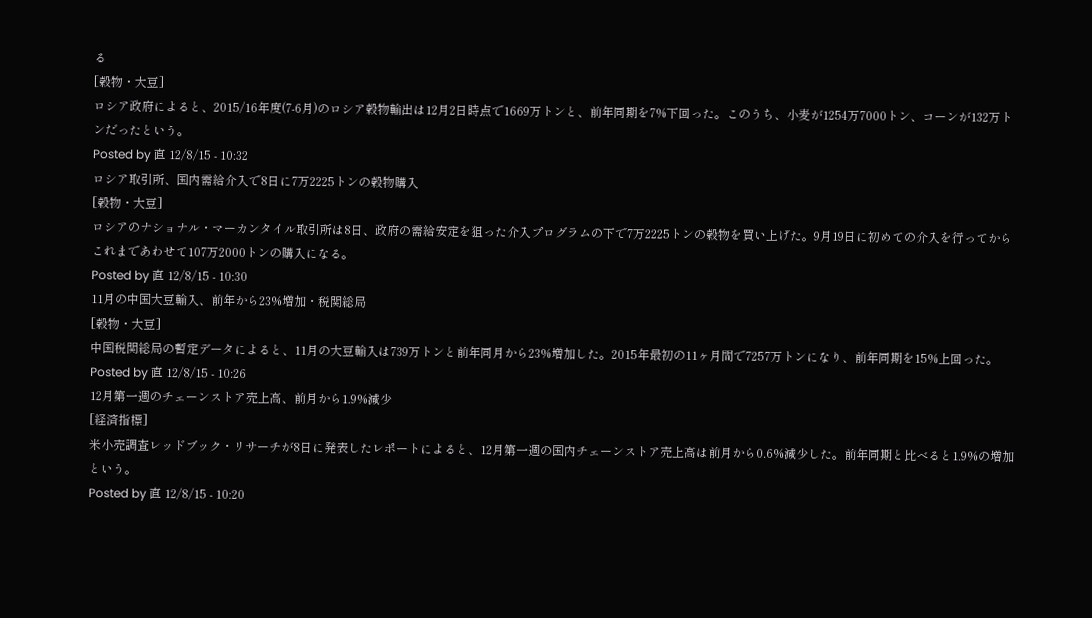る
[穀物・大豆]
ロシア政府によると、2015/16年度(7-6月)のロシア穀物輸出は12月2日時点で1669万トンと、前年同期を7%下回った。このうち、小麦が1254万7000トン、コーンが132万トンだったという。
Posted by 直 12/8/15 - 10:32
ロシア取引所、国内需給介入で8日に7万2225トンの穀物購入
[穀物・大豆]
ロシアのナショナル・マーカンタイル取引所は8日、政府の需給安定を狙った介入プログラムの下で7万2225トンの穀物を買い上げた。9月19日に初めての介入を行ってからこれまであわせて107万2000トンの購入になる。
Posted by 直 12/8/15 - 10:30
11月の中国大豆輸入、前年から23%増加・税関総局
[穀物・大豆]
中国税関総局の暫定データによると、11月の大豆輸入は739万トンと前年同月から23%増加した。2015年最初の11ヶ月間で7257万トンになり、前年同期を15%上回った。
Posted by 直 12/8/15 - 10:26
12月第一週のチェーンストア売上高、前月から1.9%減少
[経済指標]
米小売調査レッドブック・リサーチが8日に発表したレポートによると、12月第一週の国内チェーンストア売上高は前月から0.6%減少した。前年同期と比べると1.9%の増加という。
Posted by 直 12/8/15 - 10:20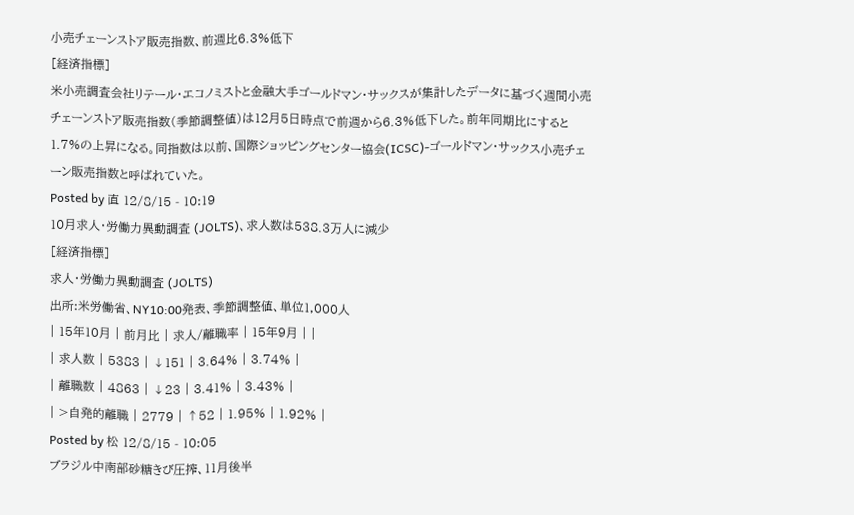小売チェーンストア販売指数、前週比6.3%低下
[経済指標]
米小売調査会社リテール・エコノミストと金融大手ゴールドマン・サックスが集計したデータに基づく週間小売チェーンストア販売指数(季節調整値)は12月5日時点で前週から6.3%低下した。前年同期比にすると1.7%の上昇になる。同指数は以前、国際ショッピングセンター協会(ICSC)-ゴールドマン・サックス小売チェーン販売指数と呼ばれていた。
Posted by 直 12/8/15 - 10:19
10月求人・労働力異動調査 (JOLTS)、求人数は538.3万人に減少
[経済指標]
求人・労働力異動調査 (JOLTS)
出所:米労働省、NY10:00発表、季節調整値、単位1,000人
| 15年10月 | 前月比 | 求人/離職率 | 15年9月 | |
| 求人数 | 5383 | ↓151 | 3.64% | 3.74% |
| 離職数 | 4863 | ↓23 | 3.41% | 3.43% |
| >自発的離職 | 2779 | ↑52 | 1.95% | 1.92% |
Posted by 松 12/8/15 - 10:05
ブラジル中南部砂糖きび圧搾、11月後半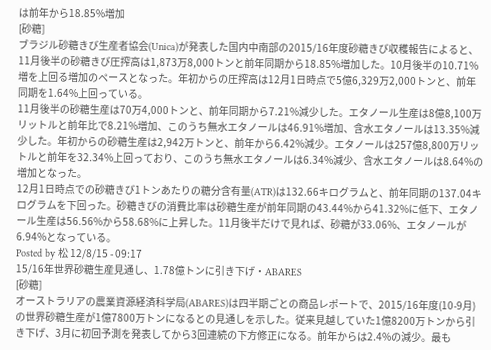は前年から18.85%増加
[砂糖]
ブラジル砂糖きび生産者協会(Unica)が発表した国内中南部の2015/16年度砂糖きび収穫報告によると、11月後半の砂糖きび圧搾高は1,873万8,000トンと前年同期から18.85%増加した。10月後半の10.71%増を上回る増加のペースとなった。年初からの圧搾高は12月1日時点で5億6,329万2,000トンと、前年同期を1.64%上回っている。
11月後半の砂糖生産は70万4,000トンと、前年同期から7.21%減少した。エタノール生産は8億8,100万リットルと前年比で8.21%増加、このうち無水エタノールは46.91%増加、含水エタノールは13.35%減少した。年初からの砂糖生産は2,942万トンと、前年から6.42%減少。エタノールは257億8,800万リットルと前年を32.34%上回っており、このうち無水エタノールは6.34%減少、含水エタノールは8.64%の増加となった。
12月1日時点での砂糖きび1トンあたりの糖分含有量(ATR)は132.66キログラムと、前年同期の137.04キログラムを下回った。砂糖きびの消費比率は砂糖生産が前年同期の43.44%から41.32%に低下、エタノール生産は56.56%から58.68%に上昇した。11月後半だけで見れば、砂糖が33.06%、エタノールが6.94%となっている。
Posted by 松 12/8/15 - 09:17
15/16年世界砂糖生産見通し、1.78億トンに引き下げ・ABARES
[砂糖]
オーストラリアの農業資源経済科学局(ABARES)は四半期ごとの商品レポートで、2015/16年度(10-9月)の世界砂糖生産が1億7800万トンになるとの見通しを示した。従来見越していた1億8200万トンから引き下げ、3月に初回予測を発表してから3回連続の下方修正になる。前年からは2.4%の減少。最も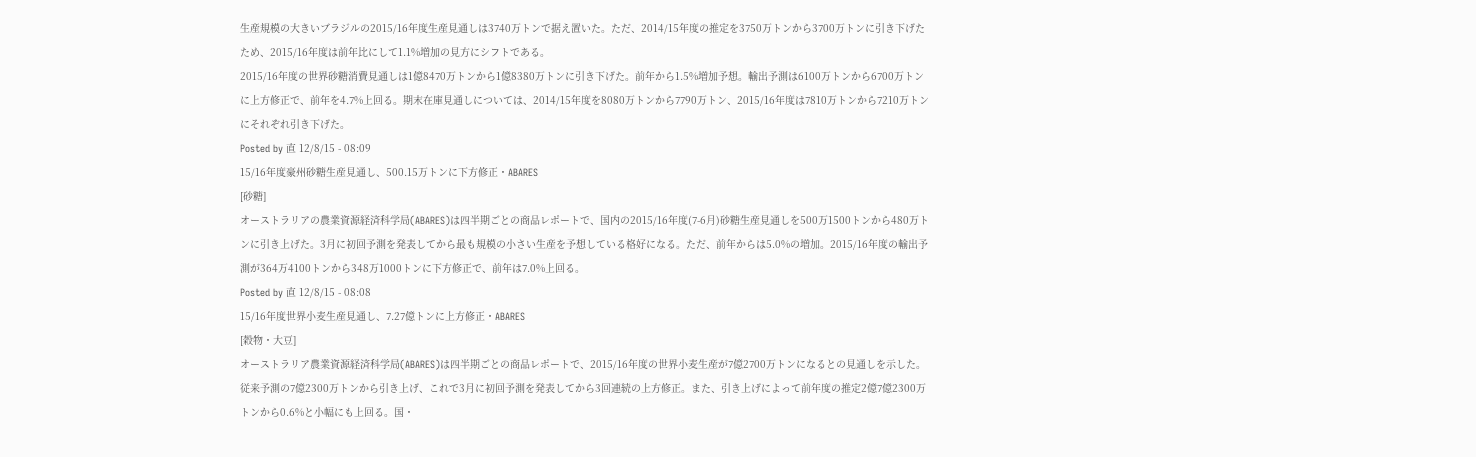生産規模の大きいブラジルの2015/16年度生産見通しは3740万トンで据え置いた。ただ、2014/15年度の推定を3750万トンから3700万トンに引き下げたため、2015/16年度は前年比にして1.1%増加の見方にシフトである。
2015/16年度の世界砂糖消費見通しは1億8470万トンから1億8380万トンに引き下げた。前年から1.5%増加予想。輸出予測は6100万トンから6700万トンに上方修正で、前年を4.7%上回る。期末在庫見通しについては、2014/15年度を8080万トンから7790万トン、2015/16年度は7810万トンから7210万トンにそれぞれ引き下げた。
Posted by 直 12/8/15 - 08:09
15/16年度豪州砂糖生産見通し、500.15万トンに下方修正・ABARES
[砂糖]
オーストラリアの農業資源経済科学局(ABARES)は四半期ごとの商品レポートで、国内の2015/16年度(7-6月)砂糖生産見通しを500万1500トンから480万トンに引き上げた。3月に初回予測を発表してから最も規模の小さい生産を予想している格好になる。ただ、前年からは5.0%の増加。2015/16年度の輸出予測が364万4100トンから348万1000トンに下方修正で、前年は7.0%上回る。
Posted by 直 12/8/15 - 08:08
15/16年度世界小麦生産見通し、7.27億トンに上方修正・ABARES
[穀物・大豆]
オーストラリア農業資源経済科学局(ABARES)は四半期ごとの商品レポートで、2015/16年度の世界小麦生産が7億2700万トンになるとの見通しを示した。従来予測の7億2300万トンから引き上げ、これで3月に初回予測を発表してから3回連続の上方修正。また、引き上げによって前年度の推定2億7億2300万トンから0.6%と小幅にも上回る。国・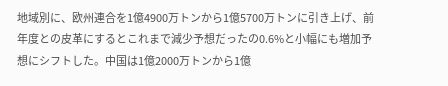地域別に、欧州連合を1億4900万トンから1億5700万トンに引き上げ、前年度との皮革にするとこれまで減少予想だったの0.6%と小幅にも増加予想にシフトした。中国は1億2000万トンから1億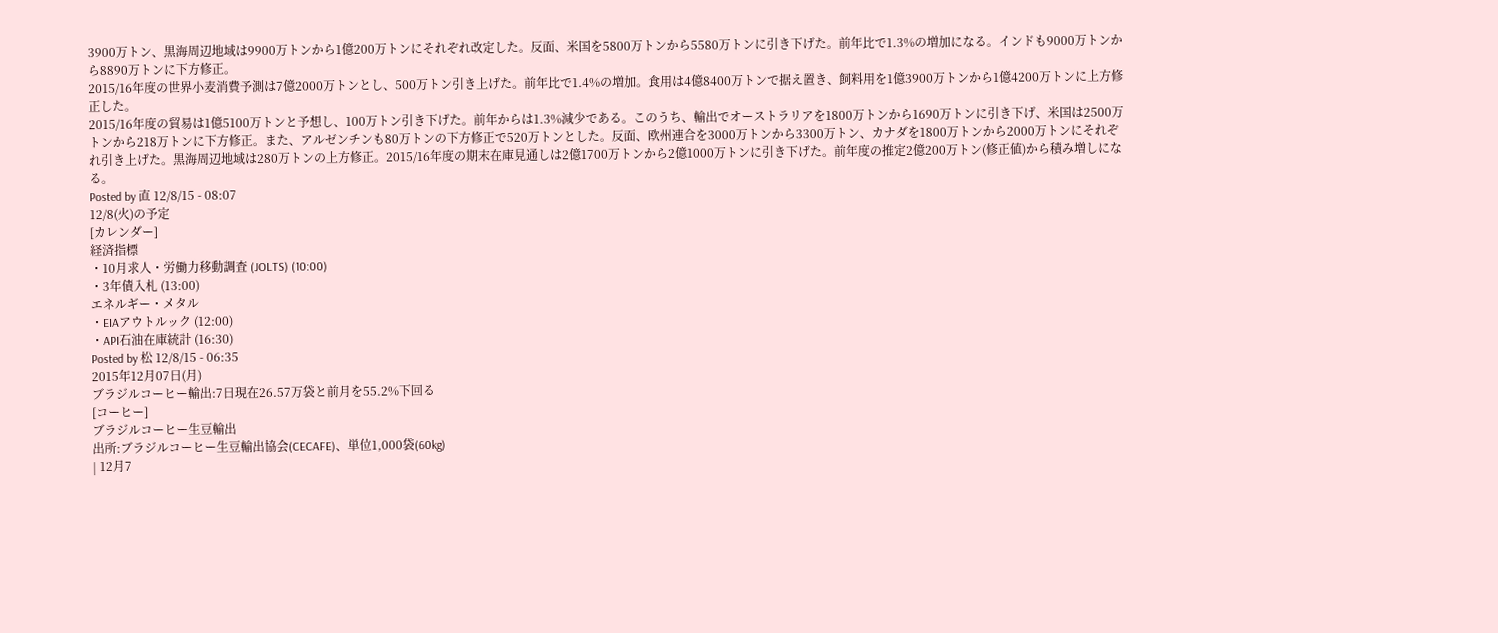3900万トン、黒海周辺地域は9900万トンから1億200万トンにそれぞれ改定した。反面、米国を5800万トンから5580万トンに引き下げた。前年比で1.3%の増加になる。インドも9000万トンから8890万トンに下方修正。
2015/16年度の世界小麦消費予測は7億2000万トンとし、500万トン引き上げた。前年比で1.4%の増加。食用は4億8400万トンで据え置き、飼料用を1億3900万トンから1億4200万トンに上方修正した。
2015/16年度の貿易は1億5100万トンと予想し、100万トン引き下げた。前年からは1.3%減少である。このうち、輸出でオーストラリアを1800万トンから1690万トンに引き下げ、米国は2500万トンから218万トンに下方修正。また、アルゼンチンも80万トンの下方修正で520万トンとした。反面、欧州連合を3000万トンから3300万トン、カナダを1800万トンから2000万トンにそれぞれ引き上げた。黒海周辺地域は280万トンの上方修正。2015/16年度の期末在庫見通しは2億1700万トンから2億1000万トンに引き下げた。前年度の推定2億200万トン(修正値)から積み増しになる。
Posted by 直 12/8/15 - 08:07
12/8(火)の予定
[カレンダー]
経済指標
・10月求人・労働力移動調査 (JOLTS) (10:00)
・3年債入札 (13:00)
エネルギー・メタル
・EIAアウトルック (12:00)
・API石油在庫統計 (16:30)
Posted by 松 12/8/15 - 06:35
2015年12月07日(月)
ブラジルコーヒー輸出:7日現在26.57万袋と前月を55.2%下回る
[コーヒー]
ブラジルコーヒー生豆輸出
出所:ブラジルコーヒー生豆輸出協会(CECAFE)、単位1,000袋(60kg)
| 12月7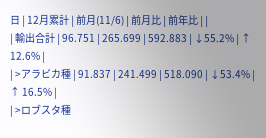日 | 12月累計 | 前月(11/6) | 前月比 | 前年比 | |
| 輸出合計 | 96.751 | 265.699 | 592.883 | ↓55.2% | ↑ 12.6% |
| >アラビカ種 | 91.837 | 241.499 | 518.090 | ↓53.4% | ↑ 16.5% |
| >ロブスタ種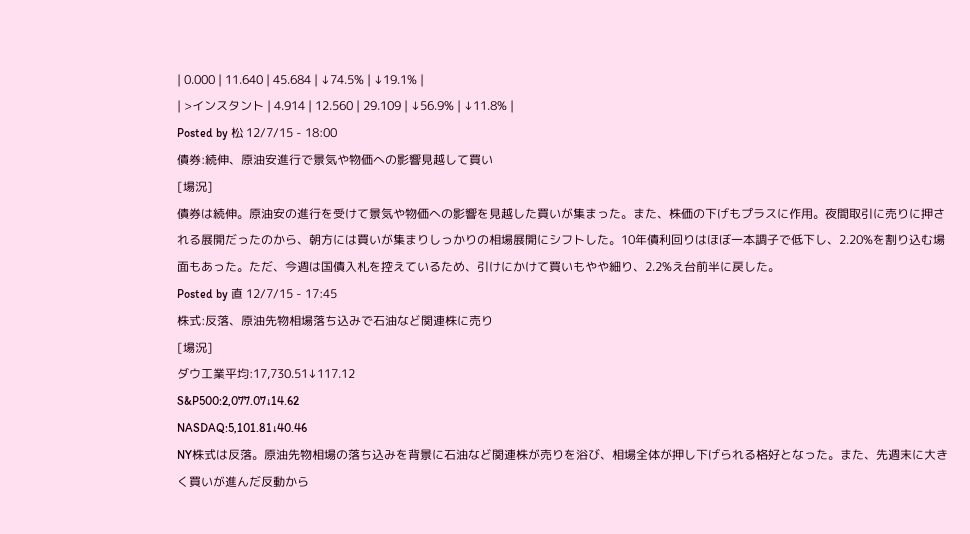| 0.000 | 11.640 | 45.684 | ↓74.5% | ↓19.1% |
| >インスタント | 4.914 | 12.560 | 29.109 | ↓56.9% | ↓11.8% |
Posted by 松 12/7/15 - 18:00
債券:続伸、原油安進行で景気や物価への影響見越して買い
[場況]
債券は続伸。原油安の進行を受けて景気や物価への影響を見越した買いが集まった。また、株価の下げもプラスに作用。夜間取引に売りに押される展開だったのから、朝方には買いが集まりしっかりの相場展開にシフトした。10年債利回りはほぼ一本調子で低下し、2.20%を割り込む場面もあった。ただ、今週は国債入札を控えているため、引けにかけて買いもやや細り、2.2%え台前半に戻した。
Posted by 直 12/7/15 - 17:45
株式:反落、原油先物相場落ち込みで石油など関連株に売り
[場況]
ダウ工業平均:17,730.51↓117.12
S&P500:2,077.07↓14.62
NASDAQ:5,101.81↓40.46
NY株式は反落。原油先物相場の落ち込みを背景に石油など関連株が売りを浴び、相場全体が押し下げられる格好となった。また、先週末に大きく買いが進んだ反動から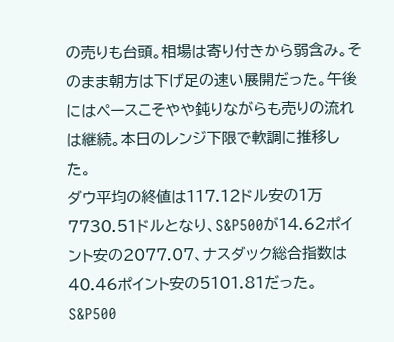の売りも台頭。相場は寄り付きから弱含み。そのまま朝方は下げ足の速い展開だった。午後にはペースこそやや鈍りながらも売りの流れは継続。本日のレンジ下限で軟調に推移した。
ダウ平均の終値は117.12ドル安の1万7730.51ドルとなり、S&P500が14.62ポイント安の2077.07、ナスダック総合指数は40.46ポイント安の5101.81だった。S&P500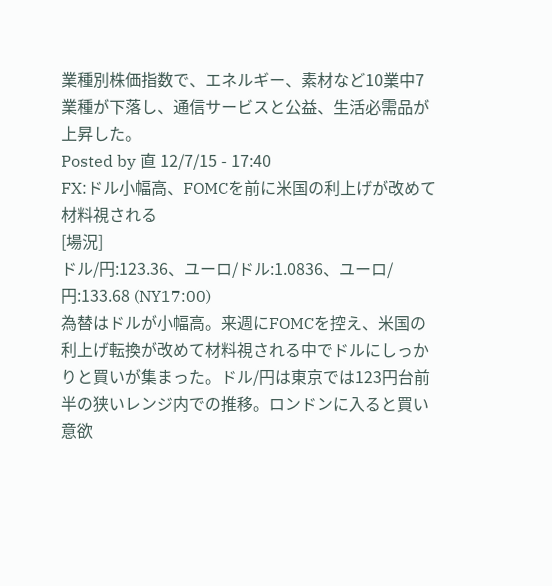業種別株価指数で、エネルギー、素材など10業中7業種が下落し、通信サービスと公益、生活必需品が上昇した。
Posted by 直 12/7/15 - 17:40
FX:ドル小幅高、FOMCを前に米国の利上げが改めて材料視される
[場況]
ドル/円:123.36、ユーロ/ドル:1.0836、ユーロ/円:133.68 (NY17:00)
為替はドルが小幅高。来週にFOMCを控え、米国の利上げ転換が改めて材料視される中でドルにしっかりと買いが集まった。ドル/円は東京では123円台前半の狭いレンジ内での推移。ロンドンに入ると買い意欲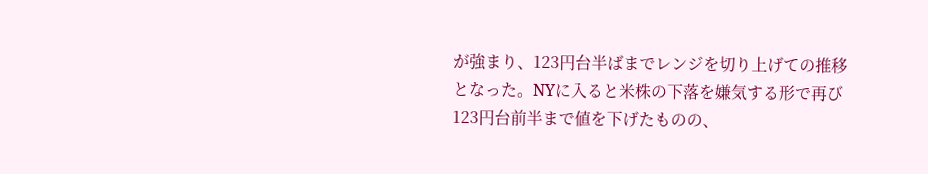が強まり、123円台半ばまでレンジを切り上げての推移となった。NYに入ると米株の下落を嫌気する形で再び123円台前半まで値を下げたものの、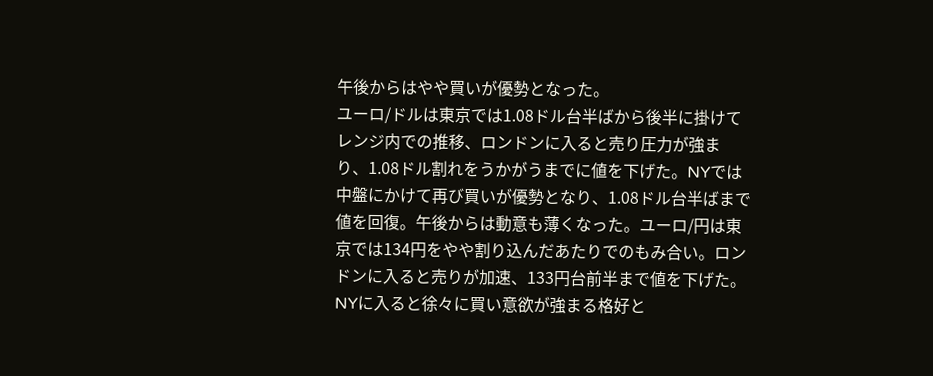午後からはやや買いが優勢となった。
ユーロ/ドルは東京では1.08ドル台半ばから後半に掛けてレンジ内での推移、ロンドンに入ると売り圧力が強まり、1.08ドル割れをうかがうまでに値を下げた。NYでは中盤にかけて再び買いが優勢となり、1.08ドル台半ばまで値を回復。午後からは動意も薄くなった。ユーロ/円は東京では134円をやや割り込んだあたりでのもみ合い。ロンドンに入ると売りが加速、133円台前半まで値を下げた。NYに入ると徐々に買い意欲が強まる格好と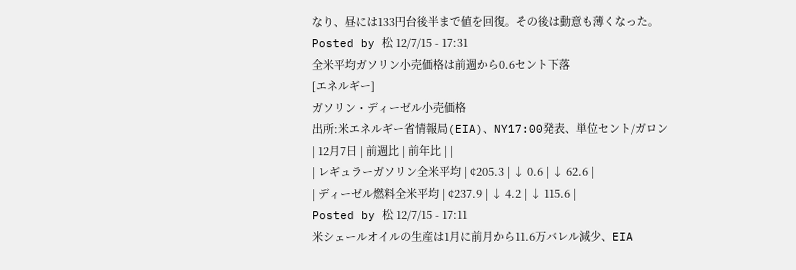なり、昼には133円台後半まで値を回復。その後は動意も薄くなった。
Posted by 松 12/7/15 - 17:31
全米平均ガソリン小売価格は前週から0.6セント下落
[エネルギー]
ガソリン・ディーゼル小売価格
出所:米エネルギー省情報局(EIA)、NY17:00発表、単位セント/ガロン
| 12月7日 | 前週比 | 前年比 | |
| レギュラーガソリン全米平均 | ¢205.3 | ↓ 0.6 | ↓ 62.6 |
| ディーゼル燃料全米平均 | ¢237.9 | ↓ 4.2 | ↓ 115.6 |
Posted by 松 12/7/15 - 17:11
米シェールオイルの生産は1月に前月から11.6万バレル減少、EIA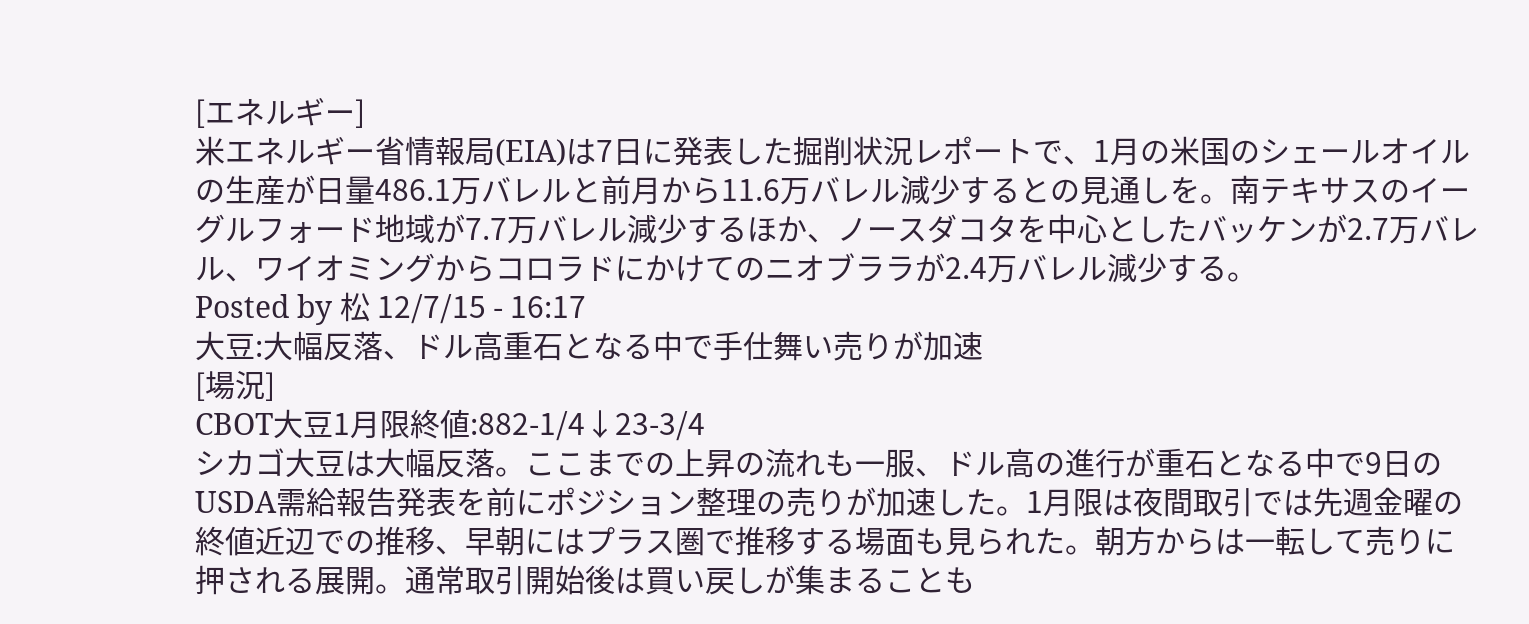[エネルギー]
米エネルギー省情報局(EIA)は7日に発表した掘削状況レポートで、1月の米国のシェールオイルの生産が日量486.1万バレルと前月から11.6万バレル減少するとの見通しを。南テキサスのイーグルフォード地域が7.7万バレル減少するほか、ノースダコタを中心としたバッケンが2.7万バレル、ワイオミングからコロラドにかけてのニオブララが2.4万バレル減少する。
Posted by 松 12/7/15 - 16:17
大豆:大幅反落、ドル高重石となる中で手仕舞い売りが加速
[場況]
CBOT大豆1月限終値:882-1/4↓23-3/4
シカゴ大豆は大幅反落。ここまでの上昇の流れも一服、ドル高の進行が重石となる中で9日のUSDA需給報告発表を前にポジション整理の売りが加速した。1月限は夜間取引では先週金曜の終値近辺での推移、早朝にはプラス圏で推移する場面も見られた。朝方からは一転して売りに押される展開。通常取引開始後は買い戻しが集まることも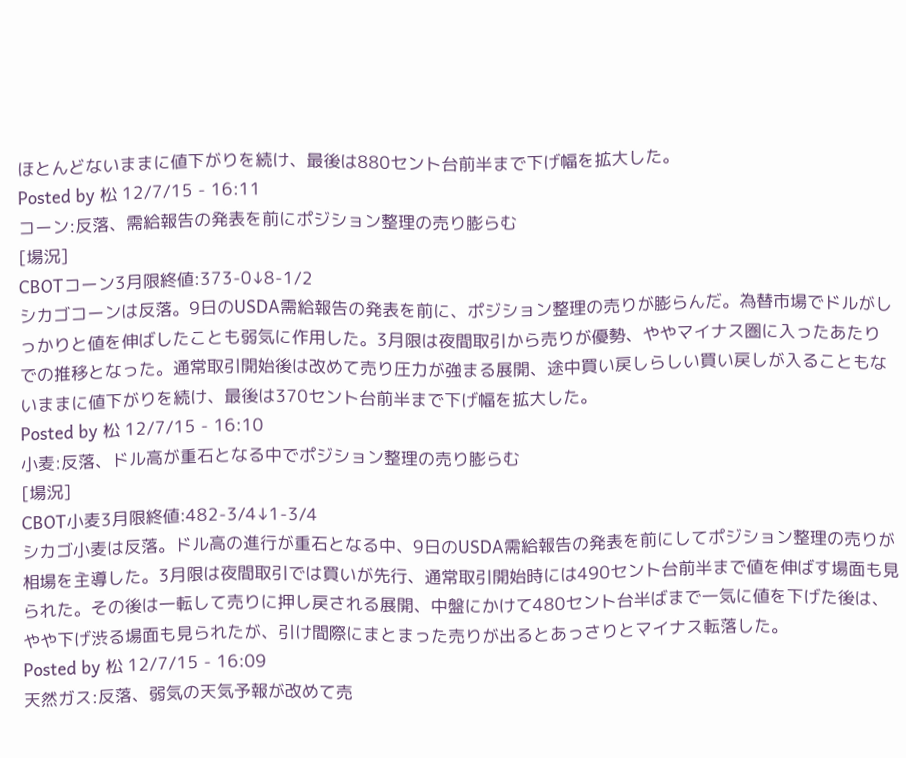ほとんどないままに値下がりを続け、最後は880セント台前半まで下げ幅を拡大した。
Posted by 松 12/7/15 - 16:11
コーン:反落、需給報告の発表を前にポジション整理の売り膨らむ
[場況]
CBOTコーン3月限終値:373-0↓8-1/2
シカゴコーンは反落。9日のUSDA需給報告の発表を前に、ポジション整理の売りが膨らんだ。為替市場でドルがしっかりと値を伸ばしたことも弱気に作用した。3月限は夜間取引から売りが優勢、ややマイナス圏に入ったあたりでの推移となった。通常取引開始後は改めて売り圧力が強まる展開、途中買い戻しらしい買い戻しが入ることもないままに値下がりを続け、最後は370セント台前半まで下げ幅を拡大した。
Posted by 松 12/7/15 - 16:10
小麦:反落、ドル高が重石となる中でポジション整理の売り膨らむ
[場況]
CBOT小麦3月限終値:482-3/4↓1-3/4
シカゴ小麦は反落。ドル高の進行が重石となる中、9日のUSDA需給報告の発表を前にしてポジション整理の売りが相場を主導した。3月限は夜間取引では買いが先行、通常取引開始時には490セント台前半まで値を伸ばす場面も見られた。その後は一転して売りに押し戻される展開、中盤にかけて480セント台半ばまで一気に値を下げた後は、やや下げ渋る場面も見られたが、引け間際にまとまった売りが出るとあっさりとマイナス転落した。
Posted by 松 12/7/15 - 16:09
天然ガス:反落、弱気の天気予報が改めて売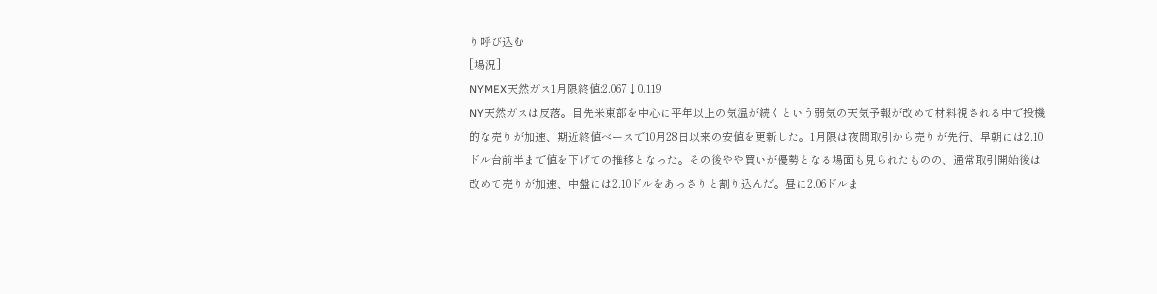り呼び込む
[場況]
NYMEX天然ガス1月限終値:2.067↓0.119
NY天然ガスは反落。目先米東部を中心に平年以上の気温が続くという弱気の天気予報が改めて材料視される中で投機的な売りが加速、期近終値ベースで10月28日以来の安値を更新した。1月限は夜間取引から売りが先行、早朝には2.10ドル台前半まで値を下げての推移となった。その後やや買いが優勢となる場面も見られたものの、通常取引開始後は改めて売りが加速、中盤には2.10ドルをあっさりと割り込んだ。昼に2.06ドルま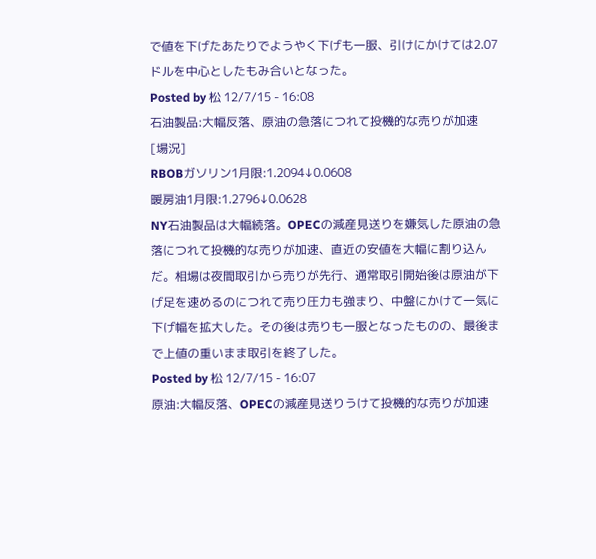で値を下げたあたりでようやく下げも一服、引けにかけては2.07ドルを中心としたもみ合いとなった。
Posted by 松 12/7/15 - 16:08
石油製品:大幅反落、原油の急落につれて投機的な売りが加速
[場況]
RBOBガソリン1月限:1.2094↓0.0608
暖房油1月限:1.2796↓0.0628
NY石油製品は大幅続落。OPECの減産見送りを嫌気した原油の急落につれて投機的な売りが加速、直近の安値を大幅に割り込んだ。相場は夜間取引から売りが先行、通常取引開始後は原油が下げ足を速めるのにつれて売り圧力も強まり、中盤にかけて一気に下げ幅を拡大した。その後は売りも一服となったものの、最後まで上値の重いまま取引を終了した。
Posted by 松 12/7/15 - 16:07
原油:大幅反落、OPECの減産見送りうけて投機的な売りが加速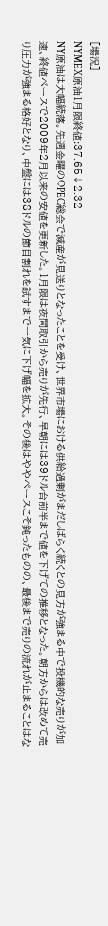[場況]
NYMEX原油1月限終値:37.65↓2.32
NY原油は大幅続落。先週金曜のOPEC総会で減産が見送りとなったことを受け、世界市場における供給過剰がまだしばらく続くとの見方が強まる中で投機的な売りが加速、終値ベースで2009年2月以来の安値を更新した。1月限は夜間取引から売りが先行、早朝には39ドル台前半まで値を下げての推移となった。朝方からは改めて売り圧力が強まる格好となり、中盤には38ドルの節目割れを試すまで一気に下げ幅を拡大。その後はややペースこそ鈍ったものの、最後まで売りの流れが止まることはな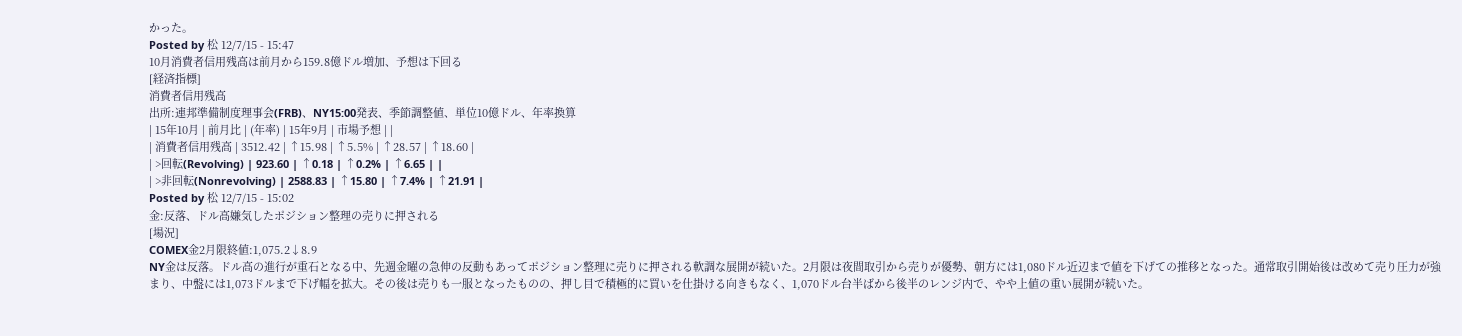かった。
Posted by 松 12/7/15 - 15:47
10月消費者信用残高は前月から159.8億ドル増加、予想は下回る
[経済指標]
消費者信用残高
出所:連邦準備制度理事会(FRB)、NY15:00発表、季節調整値、単位10億ドル、年率換算
| 15年10月 | 前月比 | (年率) | 15年9月 | 市場予想 | |
| 消費者信用残高 | 3512.42 | ↑15.98 | ↑5.5% | ↑28.57 | ↑18.60 |
| >回転(Revolving) | 923.60 | ↑0.18 | ↑0.2% | ↑6.65 | |
| >非回転(Nonrevolving) | 2588.83 | ↑15.80 | ↑7.4% | ↑21.91 |
Posted by 松 12/7/15 - 15:02
金:反落、ドル高嫌気したポジション整理の売りに押される
[場況]
COMEX金2月限終値:1,075.2↓8.9
NY金は反落。ドル高の進行が重石となる中、先週金曜の急伸の反動もあってポジション整理に売りに押される軟調な展開が続いた。2月限は夜間取引から売りが優勢、朝方には1,080ドル近辺まで値を下げての推移となった。通常取引開始後は改めて売り圧力が強まり、中盤には1,073ドルまで下げ幅を拡大。その後は売りも一服となったものの、押し目で積極的に買いを仕掛ける向きもなく、1,070ドル台半ばから後半のレンジ内で、やや上値の重い展開が続いた。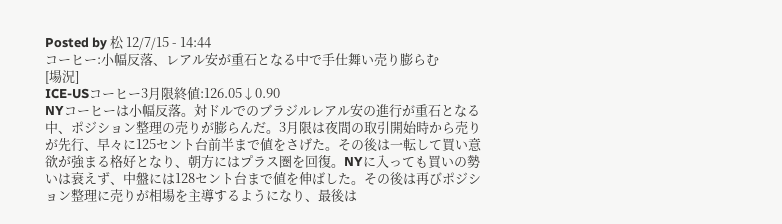Posted by 松 12/7/15 - 14:44
コーヒー:小幅反落、レアル安が重石となる中で手仕舞い売り膨らむ
[場況]
ICE-USコーヒー3月限終値:126.05↓0.90
NYコーヒーは小幅反落。対ドルでのブラジルレアル安の進行が重石となる中、ポジション整理の売りが膨らんだ。3月限は夜間の取引開始時から売りが先行、早々に125セント台前半まで値をさげた。その後は一転して買い意欲が強まる格好となり、朝方にはプラス圏を回復。NYに入っても買いの勢いは衰えず、中盤には128セント台まで値を伸ばした。その後は再びポジション整理に売りが相場を主導するようになり、最後は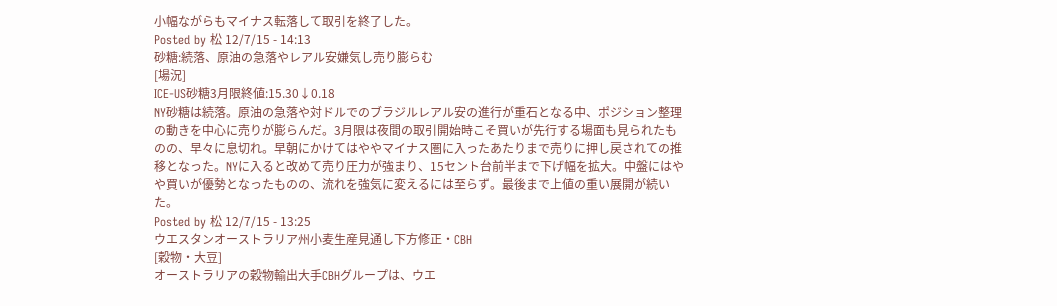小幅ながらもマイナス転落して取引を終了した。
Posted by 松 12/7/15 - 14:13
砂糖:続落、原油の急落やレアル安嫌気し売り膨らむ
[場況]
ICE-US砂糖3月限終値:15.30↓0.18
NY砂糖は続落。原油の急落や対ドルでのブラジルレアル安の進行が重石となる中、ポジション整理の動きを中心に売りが膨らんだ。3月限は夜間の取引開始時こそ買いが先行する場面も見られたものの、早々に息切れ。早朝にかけてはややマイナス圏に入ったあたりまで売りに押し戻されての推移となった。NYに入ると改めて売り圧力が強まり、15セント台前半まで下げ幅を拡大。中盤にはやや買いが優勢となったものの、流れを強気に変えるには至らず。最後まで上値の重い展開が続いた。
Posted by 松 12/7/15 - 13:25
ウエスタンオーストラリア州小麦生産見通し下方修正・CBH
[穀物・大豆]
オーストラリアの穀物輸出大手CBHグループは、ウエ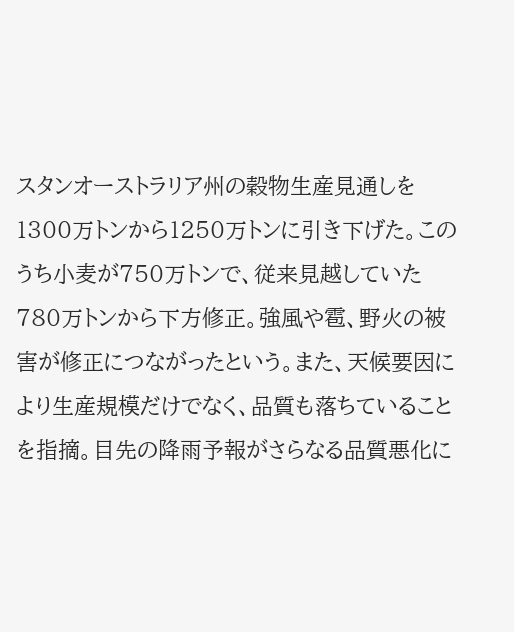スタンオーストラリア州の穀物生産見通しを1300万トンから1250万トンに引き下げた。このうち小麦が750万トンで、従来見越していた780万トンから下方修正。強風や雹、野火の被害が修正につながったという。また、天候要因により生産規模だけでなく、品質も落ちていることを指摘。目先の降雨予報がさらなる品質悪化に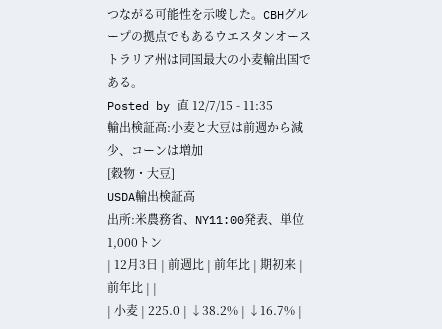つながる可能性を示唆した。CBHグループの拠点でもあるウエスタンオーストラリア州は同国最大の小麦輸出国である。
Posted by 直 12/7/15 - 11:35
輸出検証高:小麦と大豆は前週から減少、コーンは増加
[穀物・大豆]
USDA輸出検証高
出所:米農務省、NY11:00発表、単位1,000トン
| 12月3日 | 前週比 | 前年比 | 期初来 | 前年比 | |
| 小麦 | 225.0 | ↓38.2% | ↓16.7% |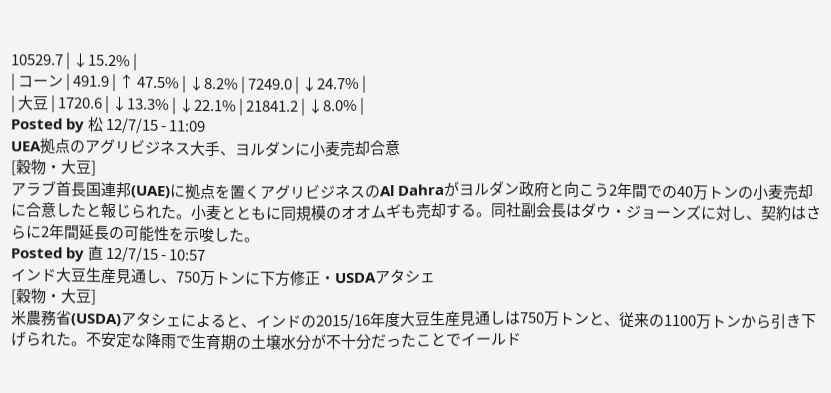10529.7 | ↓15.2% |
| コーン | 491.9 | ↑ 47.5% | ↓8.2% | 7249.0 | ↓24.7% |
| 大豆 | 1720.6 | ↓13.3% | ↓22.1% | 21841.2 | ↓8.0% |
Posted by 松 12/7/15 - 11:09
UEA拠点のアグリビジネス大手、ヨルダンに小麦売却合意
[穀物・大豆]
アラブ首長国連邦(UAE)に拠点を置くアグリビジネスのAl Dahraがヨルダン政府と向こう2年間での40万トンの小麦売却に合意したと報じられた。小麦とともに同規模のオオムギも売却する。同社副会長はダウ・ジョーンズに対し、契約はさらに2年間延長の可能性を示唆した。
Posted by 直 12/7/15 - 10:57
インド大豆生産見通し、750万トンに下方修正・USDAアタシェ
[穀物・大豆]
米農務省(USDA)アタシェによると、インドの2015/16年度大豆生産見通しは750万トンと、従来の1100万トンから引き下げられた。不安定な降雨で生育期の土壌水分が不十分だったことでイールド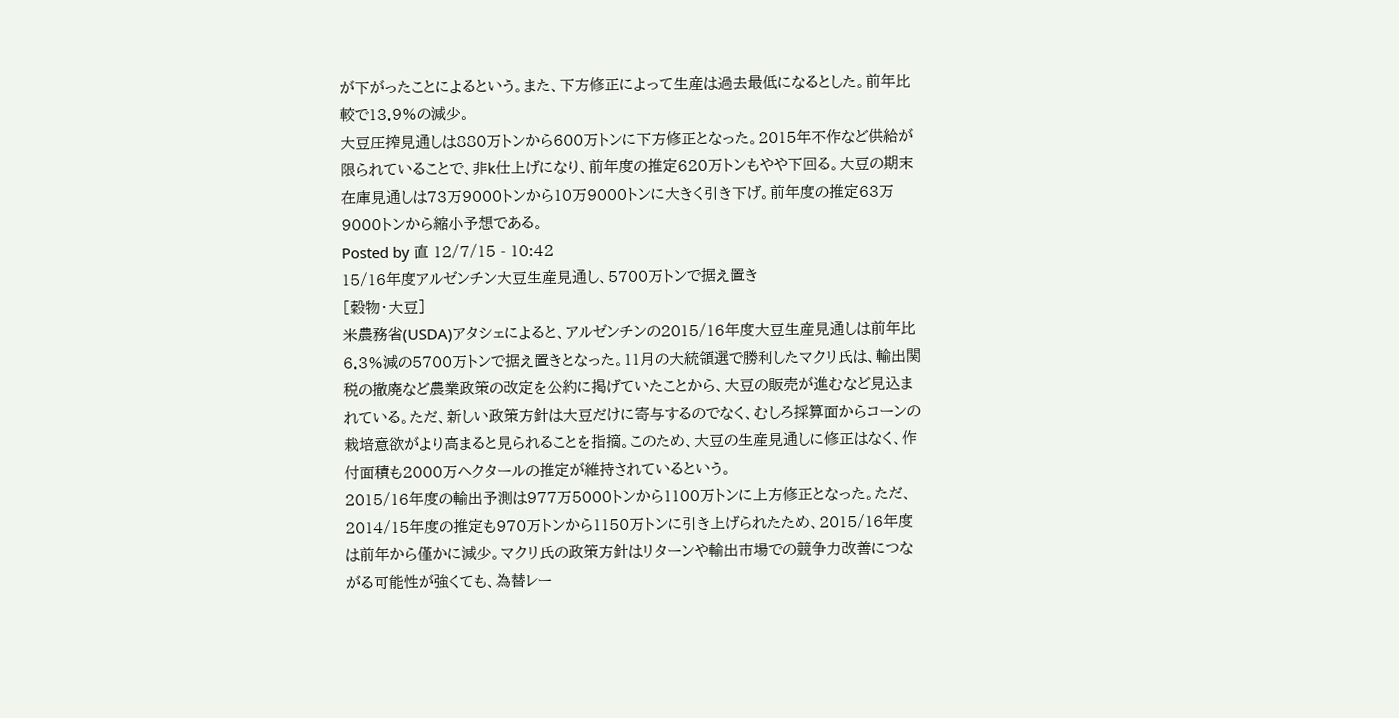が下がったことによるという。また、下方修正によって生産は過去最低になるとした。前年比較で13.9%の減少。
大豆圧搾見通しは880万トンから600万トンに下方修正となった。2015年不作など供給が限られていることで、非k仕上げになり、前年度の推定620万トンもやや下回る。大豆の期末在庫見通しは73万9000トンから10万9000トンに大きく引き下げ。前年度の推定63万9000トンから縮小予想である。
Posted by 直 12/7/15 - 10:42
15/16年度アルゼンチン大豆生産見通し、5700万トンで据え置き
[穀物・大豆]
米農務省(USDA)アタシェによると、アルゼンチンの2015/16年度大豆生産見通しは前年比6.3%減の5700万トンで据え置きとなった。11月の大統領選で勝利したマクリ氏は、輸出関税の撤廃など農業政策の改定を公約に掲げていたことから、大豆の販売が進むなど見込まれている。ただ、新しい政策方針は大豆だけに寄与するのでなく、むしろ採算面からコーンの栽培意欲がより高まると見られることを指摘。このため、大豆の生産見通しに修正はなく、作付面積も2000万ヘクタールの推定が維持されているという。
2015/16年度の輸出予測は977万5000トンから1100万トンに上方修正となった。ただ、2014/15年度の推定も970万トンから1150万トンに引き上げられたため、2015/16年度は前年から僅かに減少。マクリ氏の政策方針はリターンや輸出市場での競争力改善につながる可能性が強くても、為替レー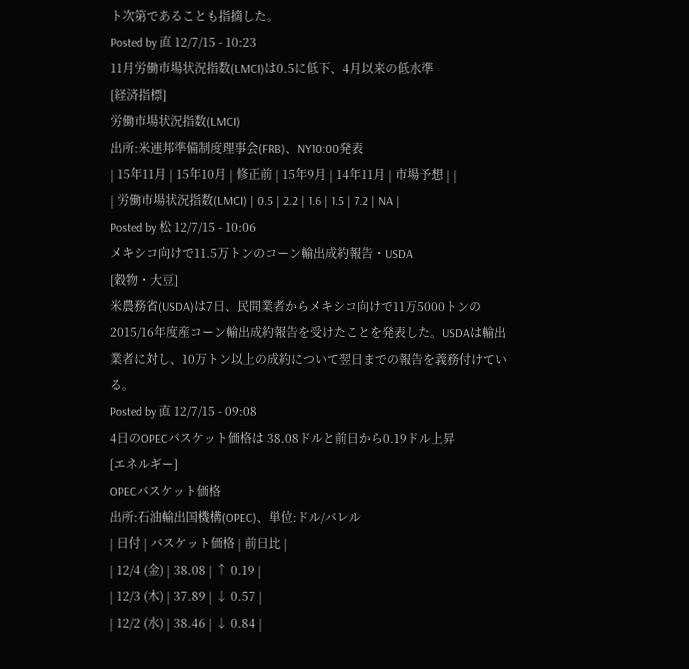ト次第であることも指摘した。
Posted by 直 12/7/15 - 10:23
11月労働市場状況指数(LMCI)は0.5に低下、4月以来の低水準
[経済指標]
労働市場状況指数(LMCI)
出所:米連邦準備制度理事会(FRB)、NY10:00発表
| 15年11月 | 15年10月 | 修正前 | 15年9月 | 14年11月 | 市場予想 | |
| 労働市場状況指数(LMCI) | 0.5 | 2.2 | 1.6 | 1.5 | 7.2 | NA |
Posted by 松 12/7/15 - 10:06
メキシコ向けで11.5万トンのコーン輸出成約報告・USDA
[穀物・大豆]
米農務省(USDA)は7日、民間業者からメキシコ向けで11万5000トンの2015/16年度産コーン輸出成約報告を受けたことを発表した。USDAは輸出業者に対し、10万トン以上の成約について翌日までの報告を義務付けている。
Posted by 直 12/7/15 - 09:08
4日のOPECバスケット価格は 38.08ドルと前日から0.19ドル上昇
[エネルギー]
OPECバスケット価格
出所:石油輸出国機構(OPEC)、単位:ドル/バレル
| 日付 | バスケット価格 | 前日比 |
| 12/4 (金) | 38.08 | ↑ 0.19 |
| 12/3 (木) | 37.89 | ↓ 0.57 |
| 12/2 (水) | 38.46 | ↓ 0.84 |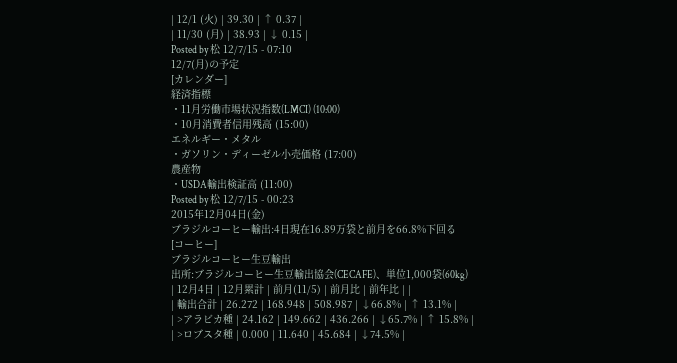| 12/1 (火) | 39.30 | ↑ 0.37 |
| 11/30 (月) | 38.93 | ↓ 0.15 |
Posted by 松 12/7/15 - 07:10
12/7(月)の予定
[カレンダー]
経済指標
・11月労働市場状況指数(LMCI) (10:00)
・10月消費者信用残高 (15:00)
エネルギー・メタル
・ガソリン・ディーゼル小売価格 (17:00)
農産物
・USDA輸出検証高 (11:00)
Posted by 松 12/7/15 - 00:23
2015年12月04日(金)
ブラジルコーヒー輸出:4日現在16.89万袋と前月を66.8%下回る
[コーヒー]
ブラジルコーヒー生豆輸出
出所:ブラジルコーヒー生豆輸出協会(CECAFE)、単位1,000袋(60kg)
| 12月4日 | 12月累計 | 前月(11/5) | 前月比 | 前年比 | |
| 輸出合計 | 26.272 | 168.948 | 508.987 | ↓66.8% | ↑ 13.1% |
| >アラビカ種 | 24.162 | 149.662 | 436.266 | ↓65.7% | ↑ 15.8% |
| >ロブスタ種 | 0.000 | 11.640 | 45.684 | ↓74.5% |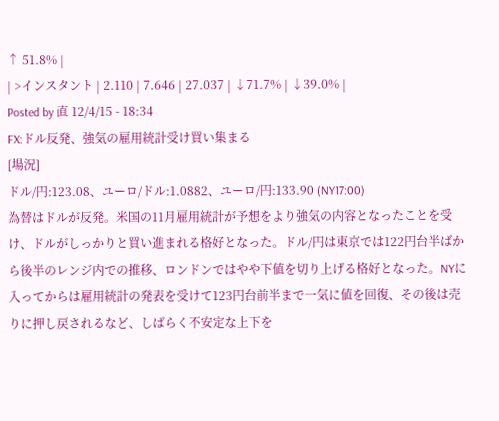↑ 51.8% |
| >インスタント | 2.110 | 7.646 | 27.037 | ↓71.7% | ↓39.0% |
Posted by 直 12/4/15 - 18:34
FX:ドル反発、強気の雇用統計受け買い集まる
[場況]
ドル/円:123.08、ユーロ/ドル:1.0882、ユーロ/円:133.90 (NY17:00)
為替はドルが反発。米国の11月雇用統計が予想をより強気の内容となったことを受け、ドルがしっかりと買い進まれる格好となった。ドル/円は東京では122円台半ばから後半のレンジ内での推移、ロンドンではやや下値を切り上げる格好となった。NYに入ってからは雇用統計の発表を受けて123円台前半まで一気に値を回復、その後は売りに押し戻されるなど、しばらく不安定な上下を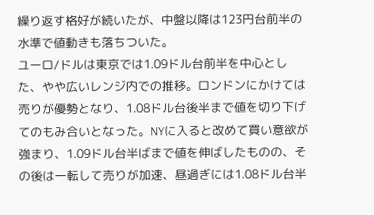繰り返す格好が続いたが、中盤以降は123円台前半の水準で値動きも落ちついた。
ユーロ/ドルは東京では1.09ドル台前半を中心とした、やや広いレンジ内での推移。ロンドンにかけては売りが優勢となり、1.08ドル台後半まで値を切り下げてのもみ合いとなった。NYに入ると改めて買い意欲が強まり、1.09ドル台半ばまで値を伸ばしたものの、その後は一転して売りが加速、昼過ぎには1.08ドル台半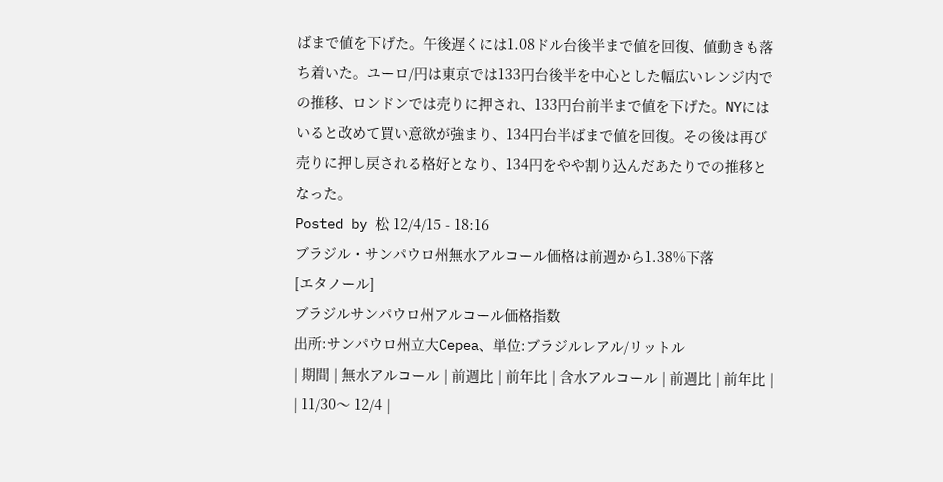ばまで値を下げた。午後遅くには1.08ドル台後半まで値を回復、値動きも落ち着いた。ユーロ/円は東京では133円台後半を中心とした幅広いレンジ内での推移、ロンドンでは売りに押され、133円台前半まで値を下げた。NYにはいると改めて買い意欲が強まり、134円台半ばまで値を回復。その後は再び売りに押し戻される格好となり、134円をやや割り込んだあたりでの推移となった。
Posted by 松 12/4/15 - 18:16
ブラジル・サンパウロ州無水アルコール価格は前週から1.38%下落
[エタノール]
ブラジルサンパウロ州アルコール価格指数
出所:サンパウロ州立大Cepea、単位:ブラジルレアル/リットル
| 期間 | 無水アルコール | 前週比 | 前年比 | 含水アルコール | 前週比 | 前年比 |
| 11/30〜 12/4 |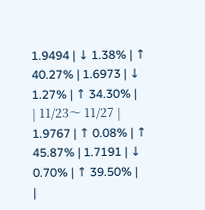1.9494 | ↓ 1.38% | ↑ 40.27% | 1.6973 | ↓ 1.27% | ↑ 34.30% |
| 11/23〜 11/27 | 1.9767 | ↑ 0.08% | ↑ 45.87% | 1.7191 | ↓ 0.70% | ↑ 39.50% |
|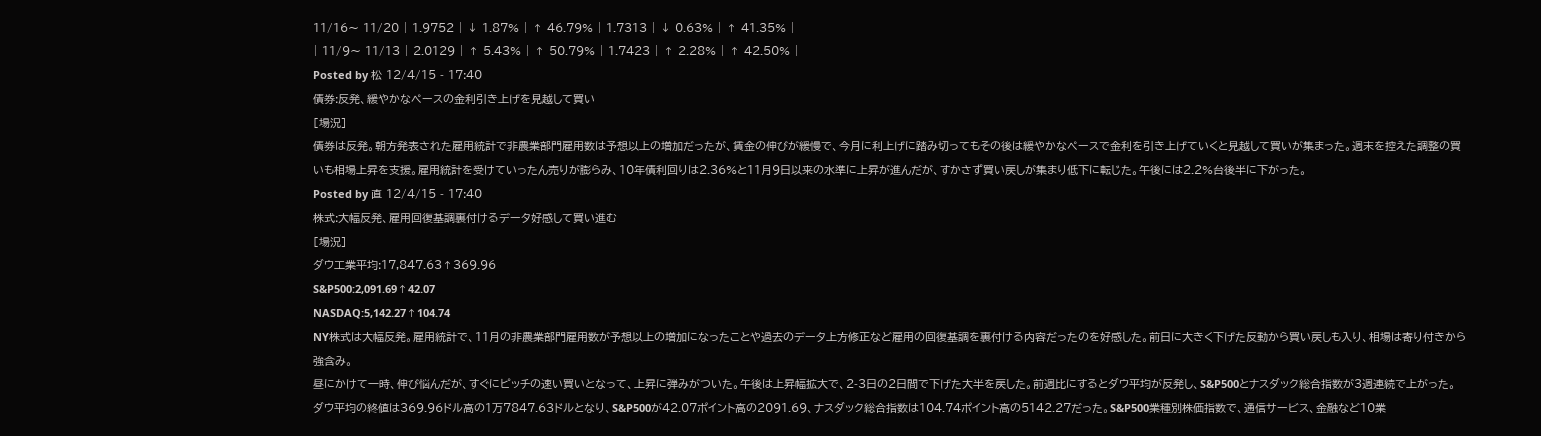11/16〜 11/20 | 1.9752 | ↓ 1.87% | ↑ 46.79% | 1.7313 | ↓ 0.63% | ↑ 41.35% |
| 11/9〜 11/13 | 2.0129 | ↑ 5.43% | ↑ 50.79% | 1.7423 | ↑ 2.28% | ↑ 42.50% |
Posted by 松 12/4/15 - 17:40
債券:反発、緩やかなペースの金利引き上げを見越して買い
[場況]
債券は反発。朝方発表された雇用統計で非農業部門雇用数は予想以上の増加だったが、賃金の伸びが緩慢で、今月に利上げに踏み切ってもその後は緩やかなペースで金利を引き上げていくと見越して買いが集まった。週末を控えた調整の買いも相場上昇を支援。雇用統計を受けていったん売りが膨らみ、10年債利回りは2.36%と11月9日以来の水準に上昇が進んだが、すかさず買い戻しが集まり低下に転じた。午後には2.2%台後半に下がった。
Posted by 直 12/4/15 - 17:40
株式:大幅反発、雇用回復基調裏付けるデータ好感して買い進む
[場況]
ダウ工業平均:17,847.63↑369.96
S&P500:2,091.69↑42.07
NASDAQ:5,142.27↑104.74
NY株式は大幅反発。雇用統計で、11月の非農業部門雇用数が予想以上の増加になったことや過去のデータ上方修正など雇用の回復基調を裏付ける内容だったのを好感した。前日に大きく下げた反動から買い戻しも入り、相場は寄り付きから強含み。
昼にかけて一時、伸び悩んだが、すぐにピッチの速い買いとなって、上昇に弾みがついた。午後は上昇幅拡大で、2-3日の2日間で下げた大半を戻した。前週比にするとダウ平均が反発し、S&P500とナスダック総合指数が3週連続で上がった。
ダウ平均の終値は369.96ドル高の1万7847.63ドルとなり、S&P500が42.07ポイント高の2091.69、ナスダック総合指数は104.74ポイント高の5142.27だった。S&P500業種別株価指数で、通信サービス、金融など10業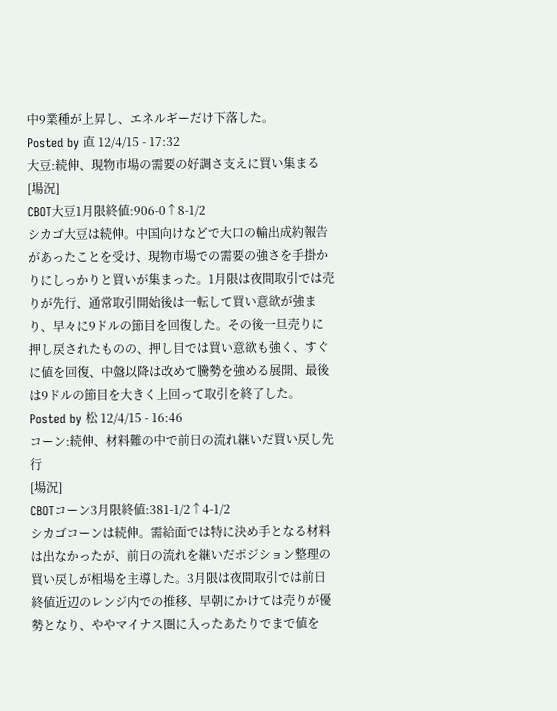中9業種が上昇し、エネルギーだけ下落した。
Posted by 直 12/4/15 - 17:32
大豆:続伸、現物市場の需要の好調さ支えに買い集まる
[場況]
CBOT大豆1月限終値:906-0↑8-1/2
シカゴ大豆は続伸。中国向けなどで大口の輸出成約報告があったことを受け、現物市場での需要の強さを手掛かりにしっかりと買いが集まった。1月限は夜間取引では売りが先行、通常取引開始後は一転して買い意欲が強まり、早々に9ドルの節目を回復した。その後一旦売りに押し戻されたものの、押し目では買い意欲も強く、すぐに値を回復、中盤以降は改めて騰勢を強める展開、最後は9ドルの節目を大きく上回って取引を終了した。
Posted by 松 12/4/15 - 16:46
コーン:続伸、材料難の中で前日の流れ継いだ買い戻し先行
[場況]
CBOTコーン3月限終値:381-1/2↑4-1/2
シカゴコーンは続伸。需給面では特に決め手となる材料は出なかったが、前日の流れを継いだポジション整理の買い戻しが相場を主導した。3月限は夜間取引では前日終値近辺のレンジ内での推移、早朝にかけては売りが優勢となり、ややマイナス圏に入ったあたりでまで値を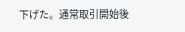下げた。通常取引開始後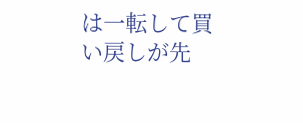は一転して買い戻しが先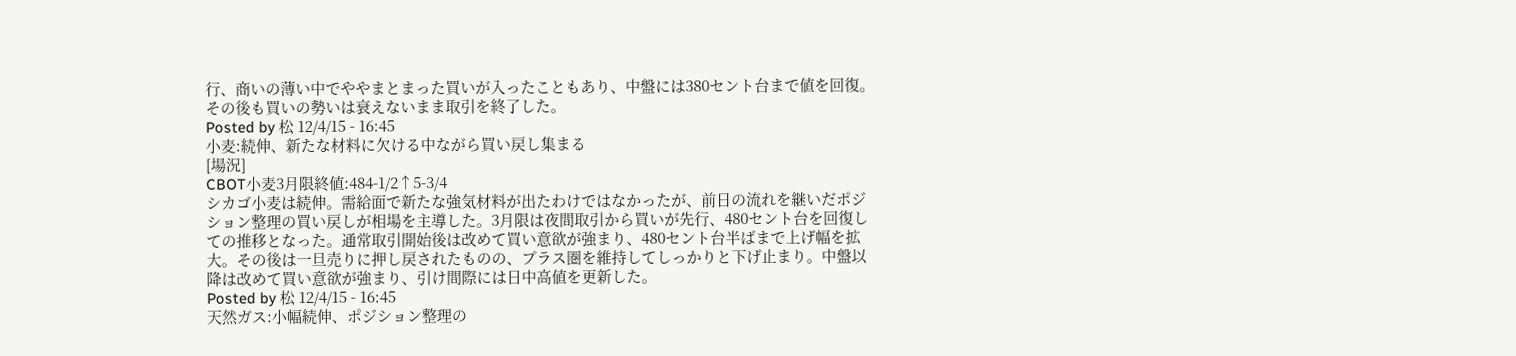行、商いの薄い中でややまとまった買いが入ったこともあり、中盤には380セント台まで値を回復。その後も買いの勢いは衰えないまま取引を終了した。
Posted by 松 12/4/15 - 16:45
小麦:続伸、新たな材料に欠ける中ながら買い戻し集まる
[場況]
CBOT小麦3月限終値:484-1/2↑5-3/4
シカゴ小麦は続伸。需給面で新たな強気材料が出たわけではなかったが、前日の流れを継いだポジション整理の買い戻しが相場を主導した。3月限は夜間取引から買いが先行、480セント台を回復しての推移となった。通常取引開始後は改めて買い意欲が強まり、480セント台半ばまで上げ幅を拡大。その後は一旦売りに押し戻されたものの、プラス圏を維持してしっかりと下げ止まり。中盤以降は改めて買い意欲が強まり、引け間際には日中高値を更新した。
Posted by 松 12/4/15 - 16:45
天然ガス:小幅続伸、ポジション整理の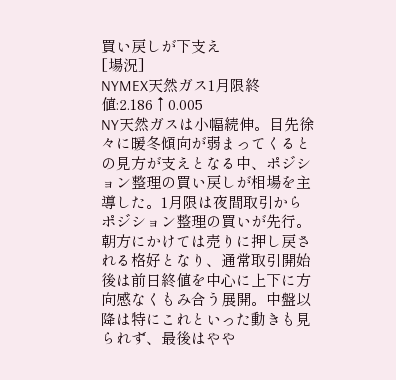買い戻しが下支え
[場況]
NYMEX天然ガス1月限終値:2.186↑0.005
NY天然ガスは小幅続伸。目先徐々に暖冬傾向が弱まってくるとの見方が支えとなる中、ポジション整理の買い戻しが相場を主導した。1月限は夜間取引からポジション整理の買いが先行。朝方にかけては売りに押し戻される格好となり、通常取引開始後は前日終値を中心に上下に方向感なくもみ合う展開。中盤以降は特にこれといった動きも見られず、最後はやや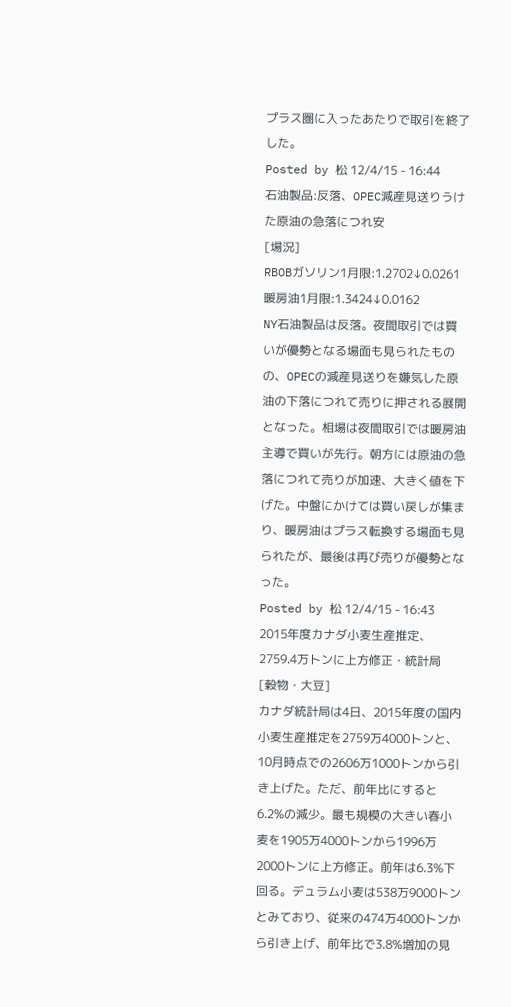プラス圏に入ったあたりで取引を終了した。
Posted by 松 12/4/15 - 16:44
石油製品:反落、OPEC減産見送りうけた原油の急落につれ安
[場況]
RBOBガソリン1月限:1.2702↓0.0261
暖房油1月限:1.3424↓0.0162
NY石油製品は反落。夜間取引では買いが優勢となる場面も見られたものの、OPECの減産見送りを嫌気した原油の下落につれて売りに押される展開となった。相場は夜間取引では暖房油主導で買いが先行。朝方には原油の急落につれて売りが加速、大きく値を下げた。中盤にかけては買い戻しが集まり、暖房油はプラス転換する場面も見られたが、最後は再び売りが優勢となった。
Posted by 松 12/4/15 - 16:43
2015年度カナダ小麦生産推定、2759.4万トンに上方修正・統計局
[穀物・大豆]
カナダ統計局は4日、2015年度の国内小麦生産推定を2759万4000トンと、10月時点での2606万1000トンから引き上げた。ただ、前年比にすると6.2%の減少。最も規模の大きい春小麦を1905万4000トンから1996万2000トンに上方修正。前年は6.3%下回る。デュラム小麦は538万9000トンとみており、従来の474万4000トンから引き上げ、前年比で3.8%増加の見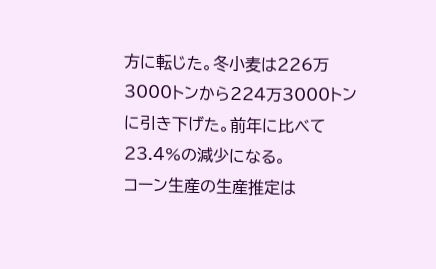方に転じた。冬小麦は226万3000トンから224万3000トンに引き下げた。前年に比べて23.4%の減少になる。
コーン生産の生産推定は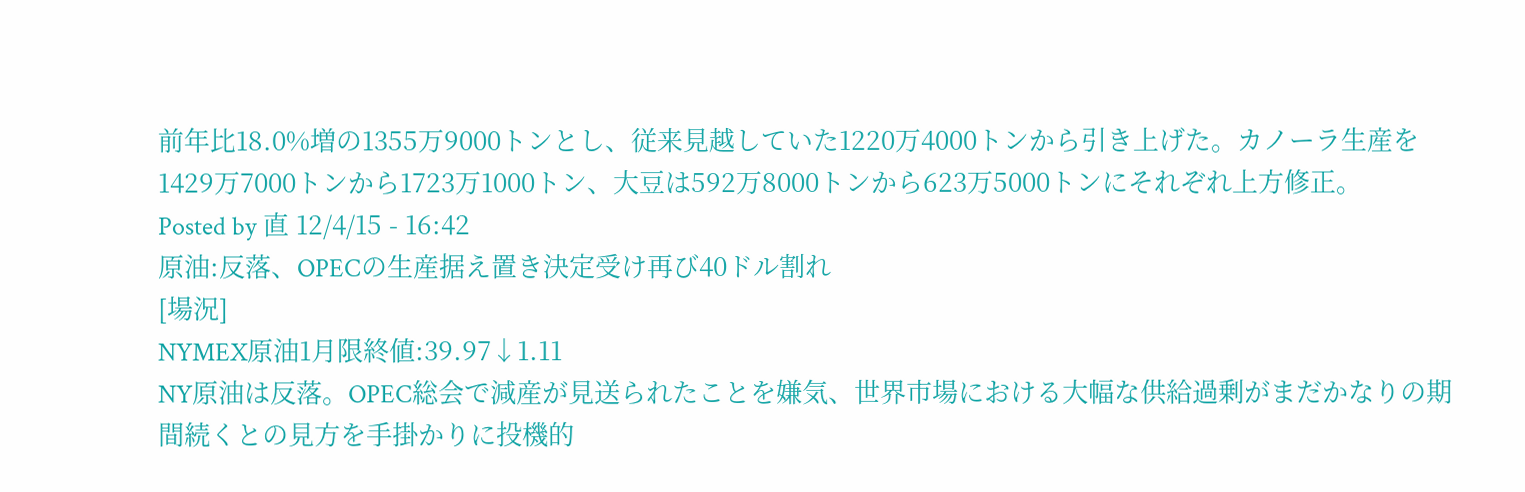前年比18.0%増の1355万9000トンとし、従来見越していた1220万4000トンから引き上げた。カノーラ生産を1429万7000トンから1723万1000トン、大豆は592万8000トンから623万5000トンにそれぞれ上方修正。
Posted by 直 12/4/15 - 16:42
原油:反落、OPECの生産据え置き決定受け再び40ドル割れ
[場況]
NYMEX原油1月限終値:39.97↓1.11
NY原油は反落。OPEC総会で減産が見送られたことを嫌気、世界市場における大幅な供給過剰がまだかなりの期間続くとの見方を手掛かりに投機的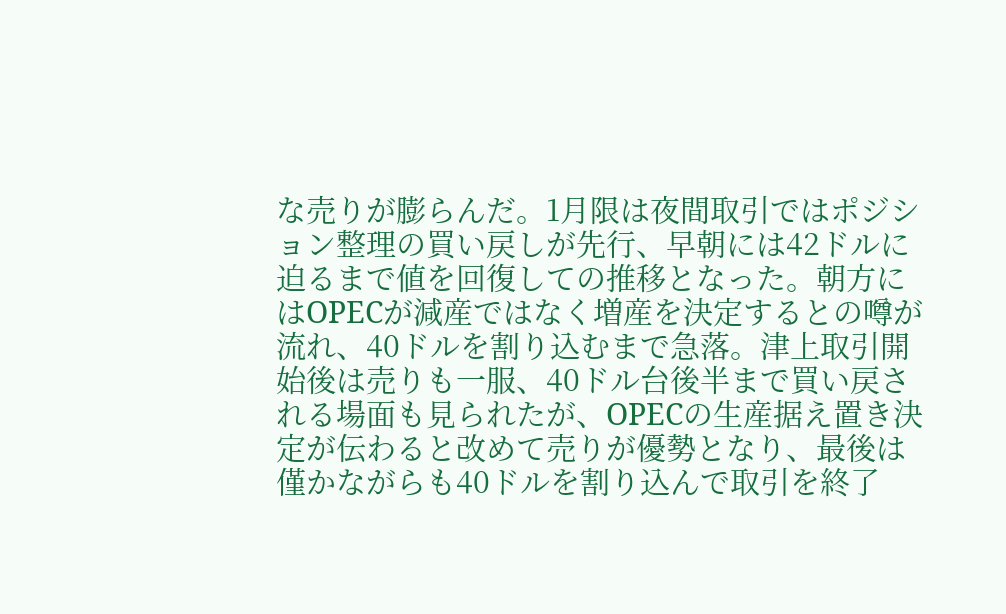な売りが膨らんだ。1月限は夜間取引ではポジション整理の買い戻しが先行、早朝には42ドルに迫るまで値を回復しての推移となった。朝方にはOPECが減産ではなく増産を決定するとの噂が流れ、40ドルを割り込むまで急落。津上取引開始後は売りも一服、40ドル台後半まで買い戻される場面も見られたが、OPECの生産据え置き決定が伝わると改めて売りが優勢となり、最後は僅かながらも40ドルを割り込んで取引を終了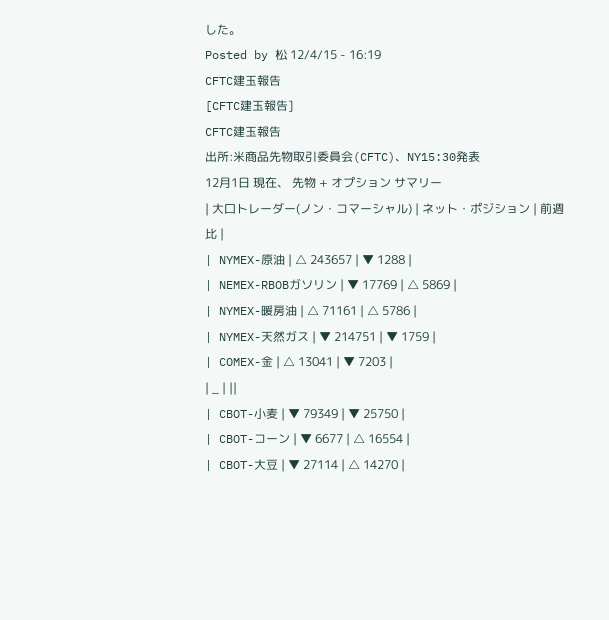した。
Posted by 松 12/4/15 - 16:19
CFTC建玉報告
[CFTC建玉報告]
CFTC建玉報告
出所:米商品先物取引委員会(CFTC)、NY15:30発表
12月1日 現在、 先物 + オプション サマリー
| 大口トレーダー(ノン・コマーシャル) | ネット・ポジション | 前週比 |
| NYMEX-原油 | △ 243657 | ▼ 1288 |
| NEMEX-RBOBガソリン | ▼ 17769 | △ 5869 |
| NYMEX-暖房油 | △ 71161 | △ 5786 |
| NYMEX-天然ガス | ▼ 214751 | ▼ 1759 |
| COMEX-金 | △ 13041 | ▼ 7203 |
| _ | ||
| CBOT-小麦 | ▼ 79349 | ▼ 25750 |
| CBOT-コーン | ▼ 6677 | △ 16554 |
| CBOT-大豆 | ▼ 27114 | △ 14270 |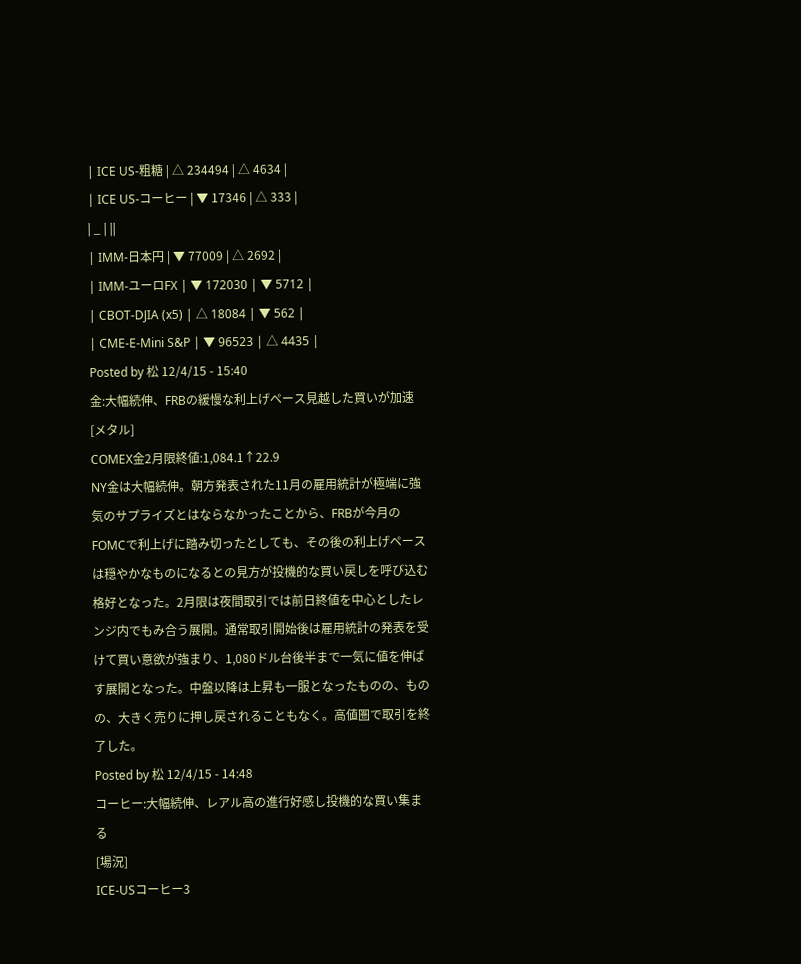| ICE US-粗糖 | △ 234494 | △ 4634 |
| ICE US-コーヒー | ▼ 17346 | △ 333 |
| _ | ||
| IMM-日本円 | ▼ 77009 | △ 2692 |
| IMM-ユーロFX | ▼ 172030 | ▼ 5712 |
| CBOT-DJIA (x5) | △ 18084 | ▼ 562 |
| CME-E-Mini S&P | ▼ 96523 | △ 4435 |
Posted by 松 12/4/15 - 15:40
金:大幅続伸、FRBの緩慢な利上げペース見越した買いが加速
[メタル]
COMEX金2月限終値:1,084.1↑22.9
NY金は大幅続伸。朝方発表された11月の雇用統計が極端に強気のサプライズとはならなかったことから、FRBが今月のFOMCで利上げに踏み切ったとしても、その後の利上げペースは穏やかなものになるとの見方が投機的な買い戻しを呼び込む格好となった。2月限は夜間取引では前日終値を中心としたレンジ内でもみ合う展開。通常取引開始後は雇用統計の発表を受けて買い意欲が強まり、1,080ドル台後半まで一気に値を伸ばす展開となった。中盤以降は上昇も一服となったものの、ものの、大きく売りに押し戻されることもなく。高値圏で取引を終了した。
Posted by 松 12/4/15 - 14:48
コーヒー:大幅続伸、レアル高の進行好感し投機的な買い集まる
[場況]
ICE-USコーヒー3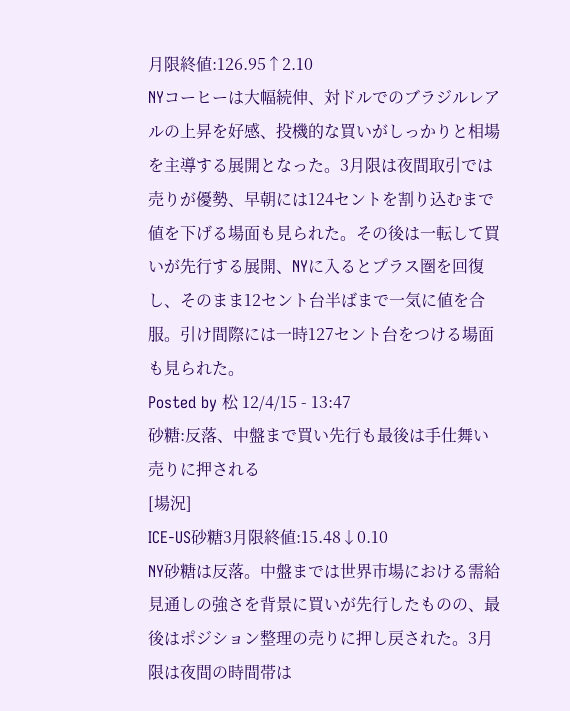月限終値:126.95↑2.10
NYコーヒーは大幅続伸、対ドルでのブラジルレアルの上昇を好感、投機的な買いがしっかりと相場を主導する展開となった。3月限は夜間取引では売りが優勢、早朝には124セントを割り込むまで値を下げる場面も見られた。その後は一転して買いが先行する展開、NYに入るとプラス圏を回復し、そのまま12セント台半ばまで一気に値を合服。引け間際には一時127セント台をつける場面も見られた。
Posted by 松 12/4/15 - 13:47
砂糖:反落、中盤まで買い先行も最後は手仕舞い売りに押される
[場況]
ICE-US砂糖3月限終値:15.48↓0.10
NY砂糖は反落。中盤までは世界市場における需給見通しの強さを背景に買いが先行したものの、最後はポジション整理の売りに押し戻された。3月限は夜間の時間帯は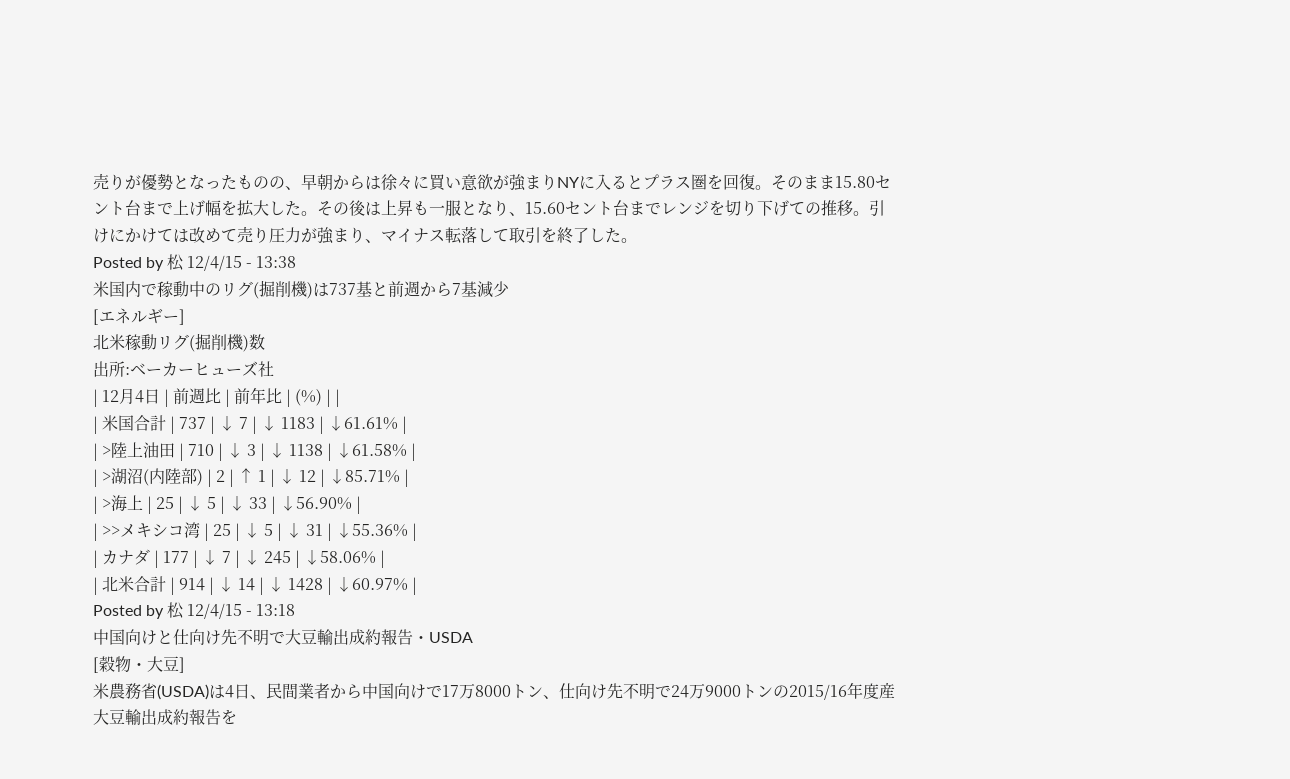売りが優勢となったものの、早朝からは徐々に買い意欲が強まりNYに入るとプラス圏を回復。そのまま15.80セント台まで上げ幅を拡大した。その後は上昇も一服となり、15.60セント台までレンジを切り下げての推移。引けにかけては改めて売り圧力が強まり、マイナス転落して取引を終了した。
Posted by 松 12/4/15 - 13:38
米国内で稼動中のリグ(掘削機)は737基と前週から7基減少
[エネルギー]
北米稼動リグ(掘削機)数
出所:ベーカーヒューズ社
| 12月4日 | 前週比 | 前年比 | (%) | |
| 米国合計 | 737 | ↓ 7 | ↓ 1183 | ↓61.61% |
| >陸上油田 | 710 | ↓ 3 | ↓ 1138 | ↓61.58% |
| >湖沼(内陸部) | 2 | ↑ 1 | ↓ 12 | ↓85.71% |
| >海上 | 25 | ↓ 5 | ↓ 33 | ↓56.90% |
| >>メキシコ湾 | 25 | ↓ 5 | ↓ 31 | ↓55.36% |
| カナダ | 177 | ↓ 7 | ↓ 245 | ↓58.06% |
| 北米合計 | 914 | ↓ 14 | ↓ 1428 | ↓60.97% |
Posted by 松 12/4/15 - 13:18
中国向けと仕向け先不明で大豆輸出成約報告・USDA
[穀物・大豆]
米農務省(USDA)は4日、民間業者から中国向けで17万8000トン、仕向け先不明で24万9000トンの2015/16年度産大豆輸出成約報告を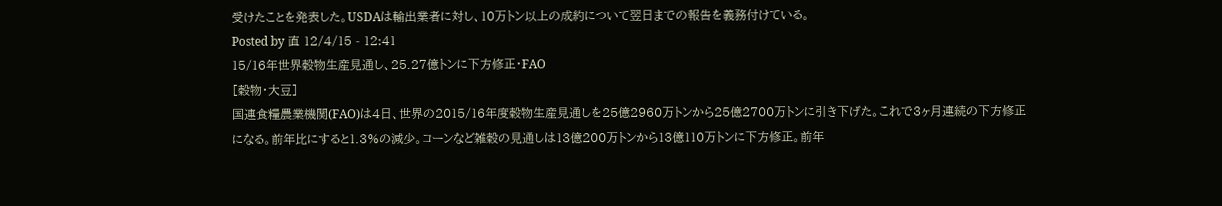受けたことを発表した。USDAは輸出業者に対し、10万トン以上の成約について翌日までの報告を義務付けている。
Posted by 直 12/4/15 - 12:41
15/16年世界穀物生産見通し、25.27億トンに下方修正・FAO
[穀物・大豆]
国連食糧農業機関(FAO)は4日、世界の2015/16年度穀物生産見通しを25億2960万トンから25億2700万トンに引き下げた。これで3ヶ月連続の下方修正になる。前年比にすると1.3%の減少。コーンなど雑穀の見通しは13億200万トンから13億110万トンに下方修正。前年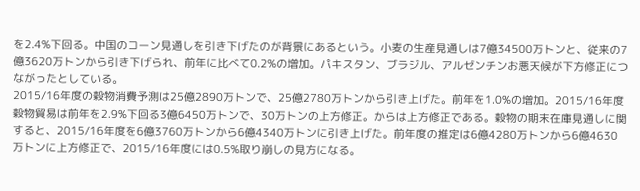を2.4%下回る。中国のコーン見通しを引き下げたのが背景にあるという。小麦の生産見通しは7億34500万トンと、従来の7億3620万トンから引き下げられ、前年に比べて0.2%の増加。パキスタン、ブラジル、アルゼンチンお悪天候が下方修正につながったとしている。
2015/16年度の穀物消費予測は25億2890万トンで、25億2780万トンから引き上げた。前年を1.0%の増加。2015/16年度穀物貿易は前年を2.9%下回る3億6450万トンで、30万トンの上方修正。からは上方修正である。穀物の期末在庫見通しに関すると、2015/16年度を6億3760万トンから6億4340万トンに引き上げた。前年度の推定は6億4280万トンから6億4630万トンに上方修正で、2015/16年度には0.5%取り崩しの見方になる。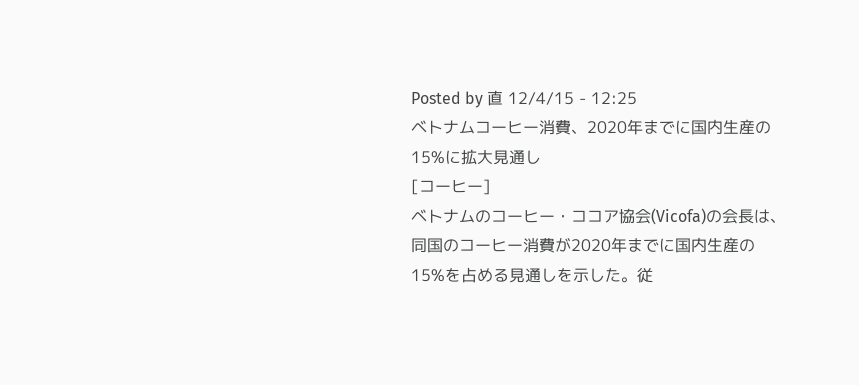Posted by 直 12/4/15 - 12:25
ベトナムコーヒー消費、2020年までに国内生産の15%に拡大見通し
[コーヒー]
ベトナムのコーヒー・ココア協会(Vicofa)の会長は、同国のコーヒー消費が2020年までに国内生産の15%を占める見通しを示した。従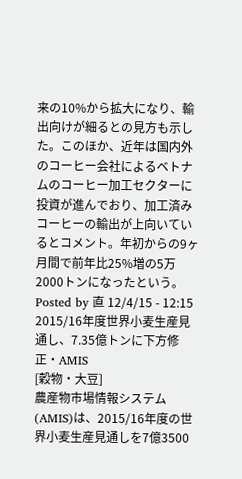来の10%から拡大になり、輸出向けが細るとの見方も示した。このほか、近年は国内外のコーヒー会社によるベトナムのコーヒー加工セクターに投資が進んでおり、加工済みコーヒーの輸出が上向いているとコメント。年初からの9ヶ月間で前年比25%増の5万2000トンになったという。
Posted by 直 12/4/15 - 12:15
2015/16年度世界小麦生産見通し、7.35億トンに下方修正・AMIS
[穀物・大豆]
農産物市場情報システム(AMIS)は、2015/16年度の世界小麦生産見通しを7億3500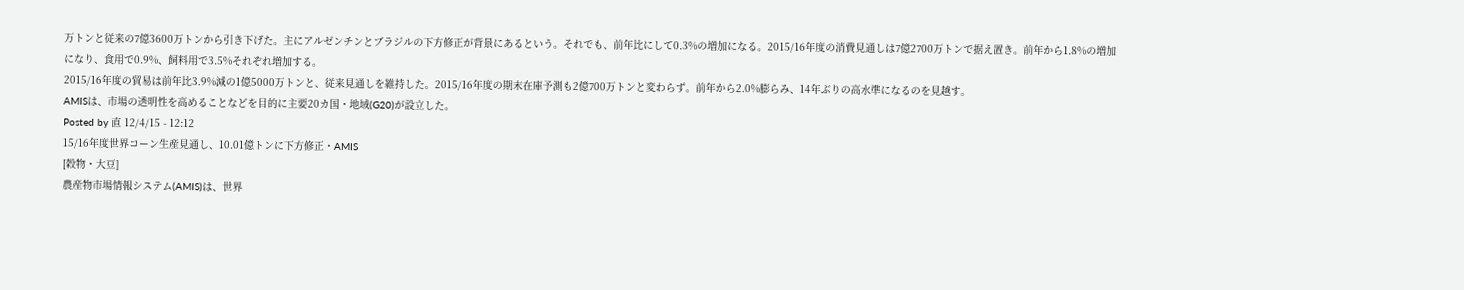万トンと従来の7億3600万トンから引き下げた。主にアルゼンチンとブラジルの下方修正が背景にあるという。それでも、前年比にして0.3%の増加になる。2015/16年度の消費見通しは7億2700万トンで据え置き。前年から1.8%の増加になり、食用で0.9%、飼料用で3.5%それぞれ増加する。
2015/16年度の貿易は前年比3.9%減の1億5000万トンと、従来見通しを維持した。2015/16年度の期末在庫予測も2億700万トンと変わらず。前年から2.0%膨らみ、14年ぶりの高水準になるのを見越す。
AMISは、市場の透明性を高めることなどを目的に主要20カ国・地域(G20)が設立した。
Posted by 直 12/4/15 - 12:12
15/16年度世界コーン生産見通し、10.01億トンに下方修正・AMIS
[穀物・大豆]
農産物市場情報システム(AMIS)は、世界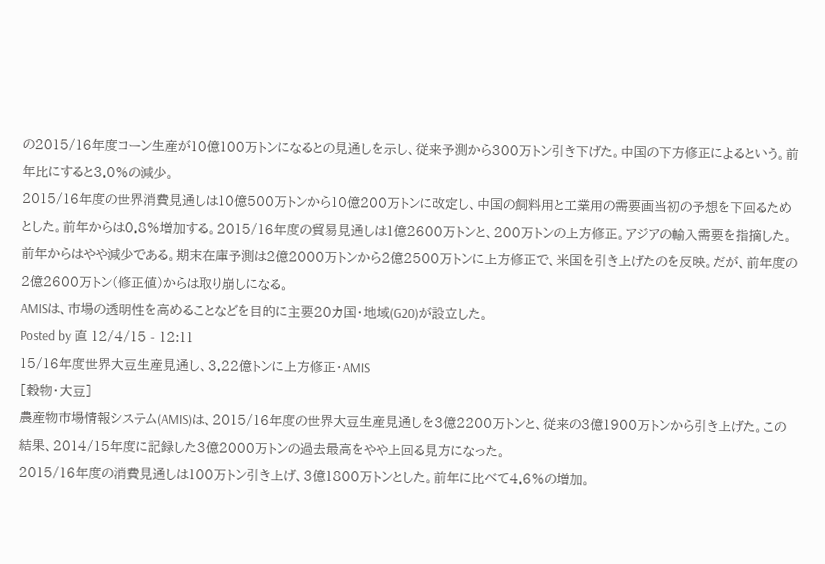の2015/16年度コーン生産が10億100万トンになるとの見通しを示し、従来予測から300万トン引き下げた。中国の下方修正によるという。前年比にすると3.0%の減少。
2015/16年度の世界消費見通しは10億500万トンから10億200万トンに改定し、中国の飼料用と工業用の需要画当初の予想を下回るためとした。前年からは0.8%増加する。2015/16年度の貿易見通しは1億2600万トンと、200万トンの上方修正。アジアの輸入需要を指摘した。前年からはやや減少である。期末在庫予測は2億2000万トンから2億2500万トンに上方修正で、米国を引き上げたのを反映。だが、前年度の2億2600万トン(修正値)からは取り崩しになる。
AMISは、市場の透明性を高めることなどを目的に主要20カ国・地域(G20)が設立した。
Posted by 直 12/4/15 - 12:11
15/16年度世界大豆生産見通し、3.22億トンに上方修正・AMIS
[穀物・大豆]
農産物市場情報システム(AMIS)は、2015/16年度の世界大豆生産見通しを3億2200万トンと、従来の3億1900万トンから引き上げた。この結果、2014/15年度に記録した3億2000万トンの過去最高をやや上回る見方になった。
2015/16年度の消費見通しは100万トン引き上げ、3億1800万トンとした。前年に比べて4.6%の増加。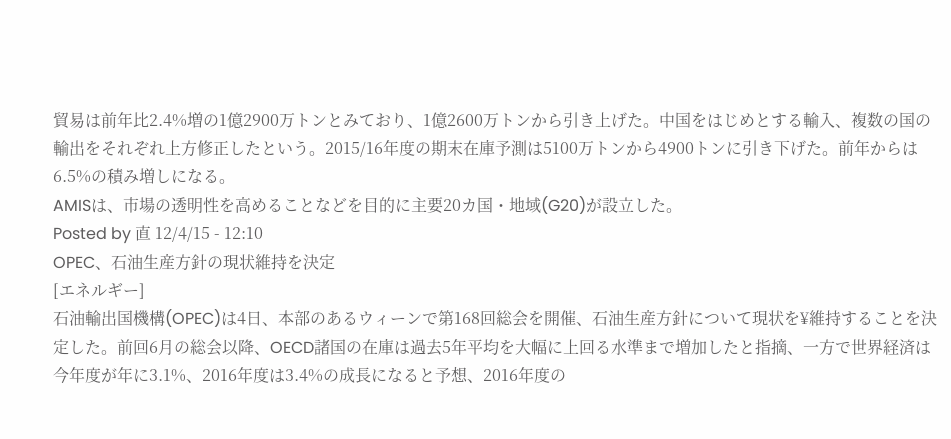貿易は前年比2.4%増の1億2900万トンとみており、1億2600万トンから引き上げた。中国をはじめとする輸入、複数の国の輸出をそれぞれ上方修正したという。2015/16年度の期末在庫予測は5100万トンから4900トンに引き下げた。前年からは6.5%の積み増しになる。
AMISは、市場の透明性を高めることなどを目的に主要20カ国・地域(G20)が設立した。
Posted by 直 12/4/15 - 12:10
OPEC、石油生産方針の現状維持を決定
[エネルギー]
石油輸出国機構(OPEC)は4日、本部のあるウィーンで第168回総会を開催、石油生産方針について現状を¥維持することを決定した。前回6月の総会以降、OECD諸国の在庫は過去5年平均を大幅に上回る水準まで増加したと指摘、一方で世界経済は今年度が年に3.1%、2016年度は3.4%の成長になると予想、2016年度の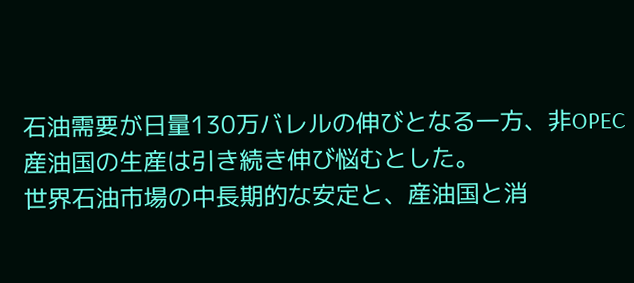石油需要が日量130万バレルの伸びとなる一方、非OPEC産油国の生産は引き続き伸び悩むとした。
世界石油市場の中長期的な安定と、産油国と消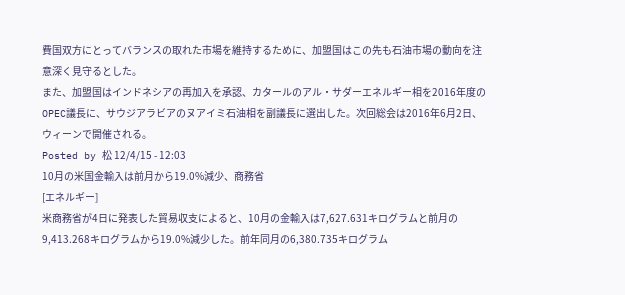費国双方にとってバランスの取れた市場を維持するために、加盟国はこの先も石油市場の動向を注意深く見守るとした。
また、加盟国はインドネシアの再加入を承認、カタールのアル・サダーエネルギー相を2016年度のOPEC議長に、サウジアラビアのヌアイミ石油相を副議長に選出した。次回総会は2016年6月2日、ウィーンで開催される。
Posted by 松 12/4/15 - 12:03
10月の米国金輸入は前月から19.0%減少、商務省
[エネルギー]
米商務省が4日に発表した貿易収支によると、10月の金輸入は7,627.631キログラムと前月の9,413.268キログラムから19.0%減少した。前年同月の6,380.735キログラム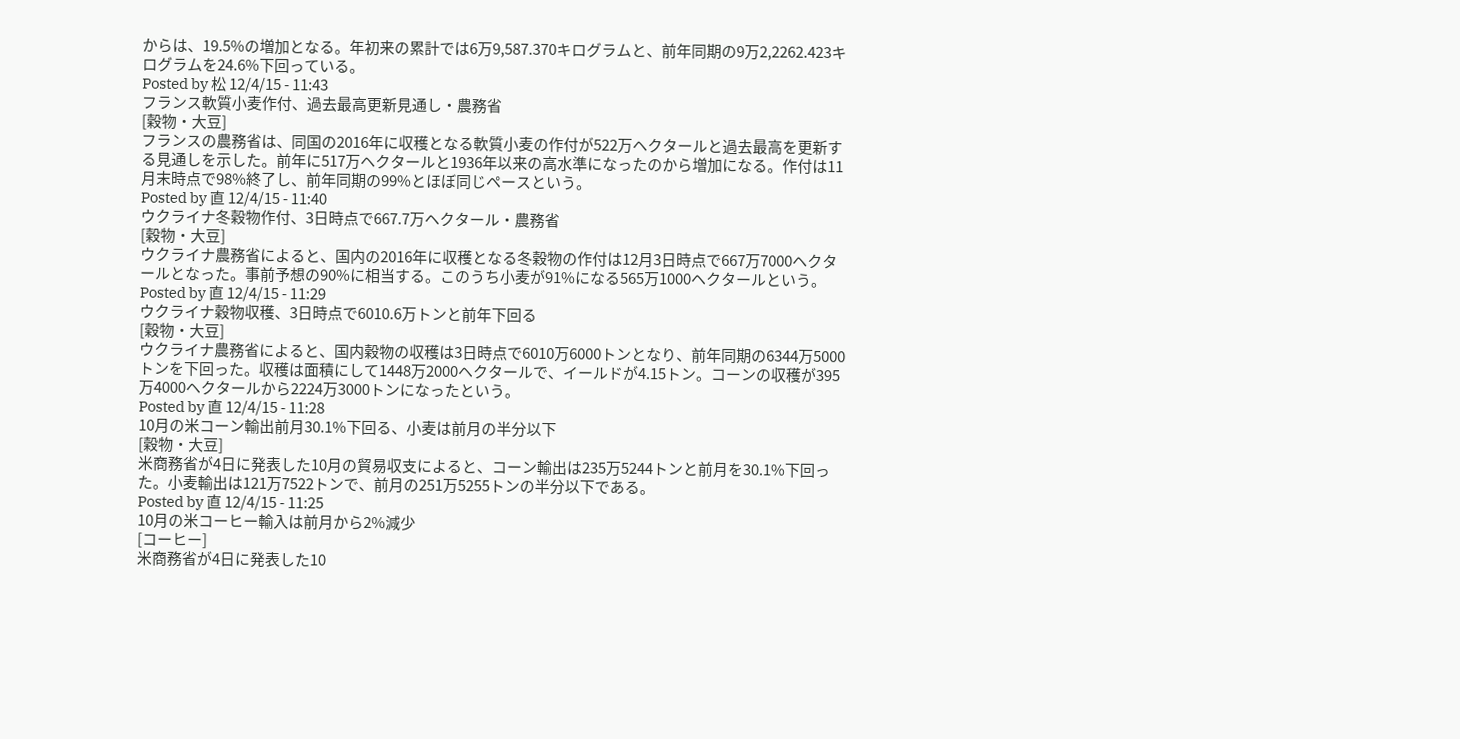からは、19.5%の増加となる。年初来の累計では6万9,587.370キログラムと、前年同期の9万2,2262.423キログラムを24.6%下回っている。
Posted by 松 12/4/15 - 11:43
フランス軟質小麦作付、過去最高更新見通し・農務省
[穀物・大豆]
フランスの農務省は、同国の2016年に収穫となる軟質小麦の作付が522万ヘクタールと過去最高を更新する見通しを示した。前年に517万ヘクタールと1936年以来の高水準になったのから増加になる。作付は11月末時点で98%終了し、前年同期の99%とほぼ同じペースという。
Posted by 直 12/4/15 - 11:40
ウクライナ冬穀物作付、3日時点で667.7万ヘクタール・農務省
[穀物・大豆]
ウクライナ農務省によると、国内の2016年に収穫となる冬穀物の作付は12月3日時点で667万7000ヘクタールとなった。事前予想の90%に相当する。このうち小麦が91%になる565万1000ヘクタールという。
Posted by 直 12/4/15 - 11:29
ウクライナ穀物収穫、3日時点で6010.6万トンと前年下回る
[穀物・大豆]
ウクライナ農務省によると、国内穀物の収穫は3日時点で6010万6000トンとなり、前年同期の6344万5000トンを下回った。収穫は面積にして1448万2000ヘクタールで、イールドが4.15トン。コーンの収穫が395万4000ヘクタールから2224万3000トンになったという。
Posted by 直 12/4/15 - 11:28
10月の米コーン輸出前月30.1%下回る、小麦は前月の半分以下
[穀物・大豆]
米商務省が4日に発表した10月の貿易収支によると、コーン輸出は235万5244トンと前月を30.1%下回った。小麦輸出は121万7522トンで、前月の251万5255トンの半分以下である。
Posted by 直 12/4/15 - 11:25
10月の米コーヒー輸入は前月から2%減少
[コーヒー]
米商務省が4日に発表した10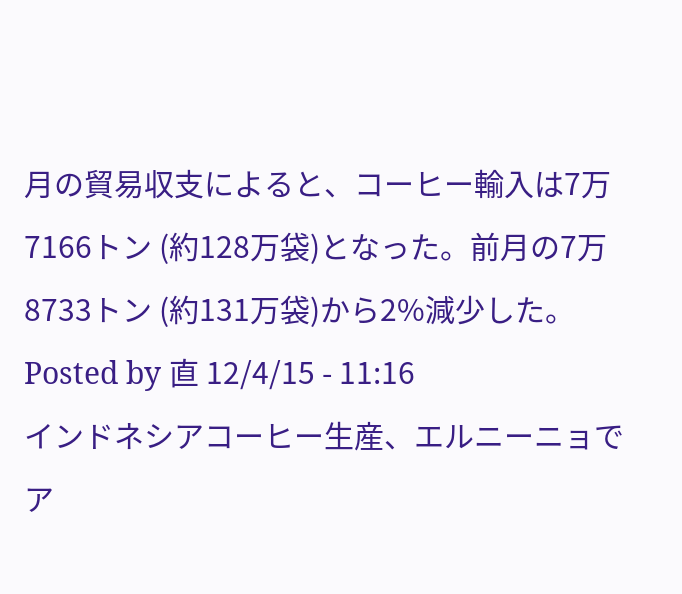月の貿易収支によると、コーヒー輸入は7万7166トン (約128万袋)となった。前月の7万8733トン (約131万袋)から2%減少した。
Posted by 直 12/4/15 - 11:16
インドネシアコーヒー生産、エルニーニョでア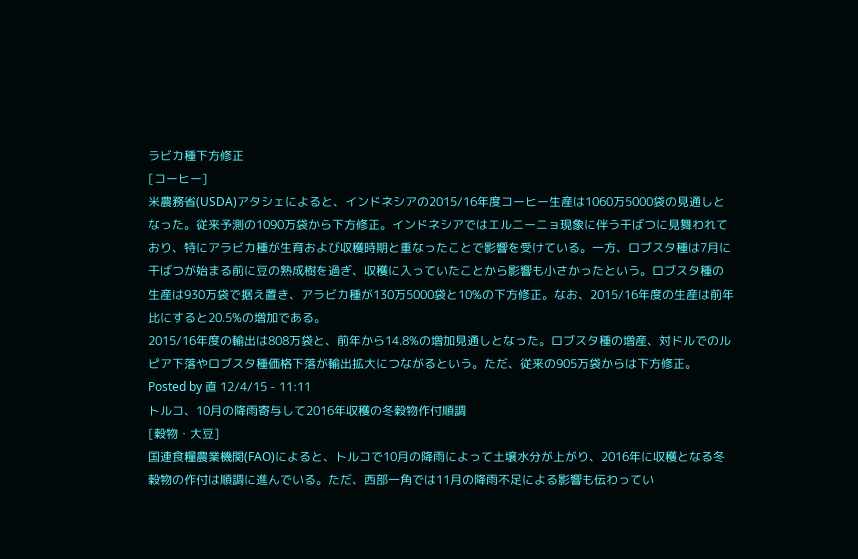ラビカ種下方修正
[コーヒー]
米農務省(USDA)アタシェによると、インドネシアの2015/16年度コーヒー生産は1060万5000袋の見通しとなった。従来予測の1090万袋から下方修正。インドネシアではエルニーニョ現象に伴う干ばつに見舞われており、特にアラビカ種が生育および収穫時期と重なったことで影響を受けている。一方、ロブスタ種は7月に干ばつが始まる前に豆の熟成樹を過ぎ、収穫に入っていたことから影響も小さかったという。ロブスタ種の生産は930万袋で据え置き、アラビカ種が130万5000袋と10%の下方修正。なお、2015/16年度の生産は前年比にすると20.5%の増加である。
2015/16年度の輸出は808万袋と、前年から14.8%の増加見通しとなった。ロブスタ種の増産、対ドルでのルピア下落やロブスタ種価格下落が輸出拡大につながるという。ただ、従来の905万袋からは下方修正。
Posted by 直 12/4/15 - 11:11
トルコ、10月の降雨寄与して2016年収穫の冬穀物作付順調
[穀物・大豆]
国連食糧農業機関(FAO)によると、トルコで10月の降雨によって土壌水分が上がり、2016年に収穫となる冬穀物の作付は順調に進んでいる。ただ、西部一角では11月の降雨不足による影響も伝わってい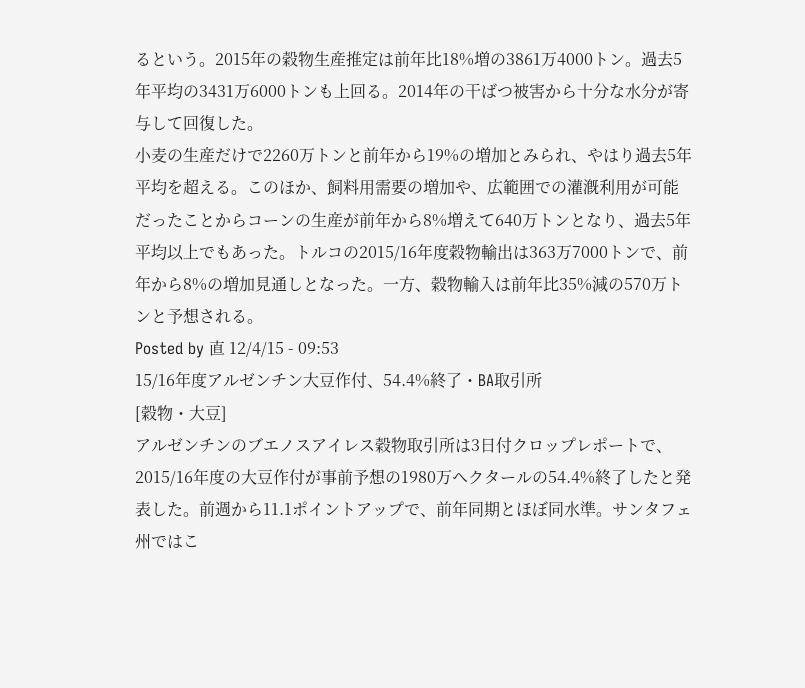るという。2015年の穀物生産推定は前年比18%増の3861万4000トン。過去5年平均の3431万6000トンも上回る。2014年の干ばつ被害から十分な水分が寄与して回復した。
小麦の生産だけで2260万トンと前年から19%の増加とみられ、やはり過去5年平均を超える。このほか、飼料用需要の増加や、広範囲での灌漑利用が可能だったことからコーンの生産が前年から8%増えて640万トンとなり、過去5年平均以上でもあった。トルコの2015/16年度穀物輸出は363万7000トンで、前年から8%の増加見通しとなった。一方、穀物輸入は前年比35%減の570万トンと予想される。
Posted by 直 12/4/15 - 09:53
15/16年度アルゼンチン大豆作付、54.4%終了・BA取引所
[穀物・大豆]
アルゼンチンのブエノスアイレス穀物取引所は3日付クロップレポートで、2015/16年度の大豆作付が事前予想の1980万ヘクタールの54.4%終了したと発表した。前週から11.1ポイントアップで、前年同期とほぼ同水準。サンタフェ州ではこ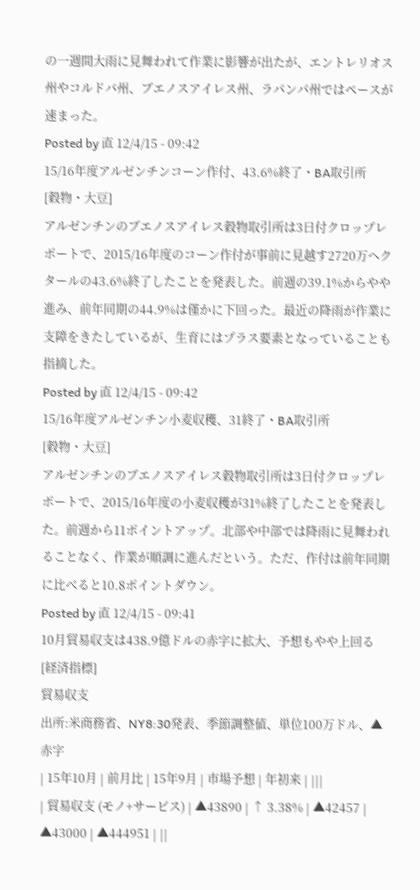の一週間大雨に見舞われて作業に影響が出たが、エントレリオス州やコルドバ州、ブエノスアイレス州、ラパンパ州ではペースが速まった。
Posted by 直 12/4/15 - 09:42
15/16年度アルゼンチンコーン作付、43.6%終了・BA取引所
[穀物・大豆]
アルゼンチンのブエノスアイレス穀物取引所は3日付クロップレポートで、2015/16年度のコーン作付が事前に見越す2720万ヘクタールの43.6%終了したことを発表した。前週の39.1%からやや進み、前年同期の44.9%は僅かに下回った。最近の降雨が作業に支障をきたしているが、生育にはプラス要素となっていることも指摘した。
Posted by 直 12/4/15 - 09:42
15/16年度アルゼンチン小麦収穫、31終了・BA取引所
[穀物・大豆]
アルゼンチンのブエノスアイレス穀物取引所は3日付クロップレポートで、2015/16年度の小麦収穫が31%終了したことを発表した。前週から11ポイントアップ。北部や中部では降雨に見舞われることなく、作業が順調に進んだという。ただ、作付は前年同期に比べると10.8ポイントダウン。
Posted by 直 12/4/15 - 09:41
10月貿易収支は438.9億ドルの赤字に拡大、予想もやや上回る
[経済指標]
貿易収支
出所:米商務省、NY8:30発表、季節調整値、単位100万ドル、▲赤字
| 15年10月 | 前月比 | 15年9月 | 市場予想 | 年初来 | |||
| 貿易収支 (モノ+サービス) | ▲43890 | ↑ 3.38% | ▲42457 | ▲43000 | ▲444951 | ||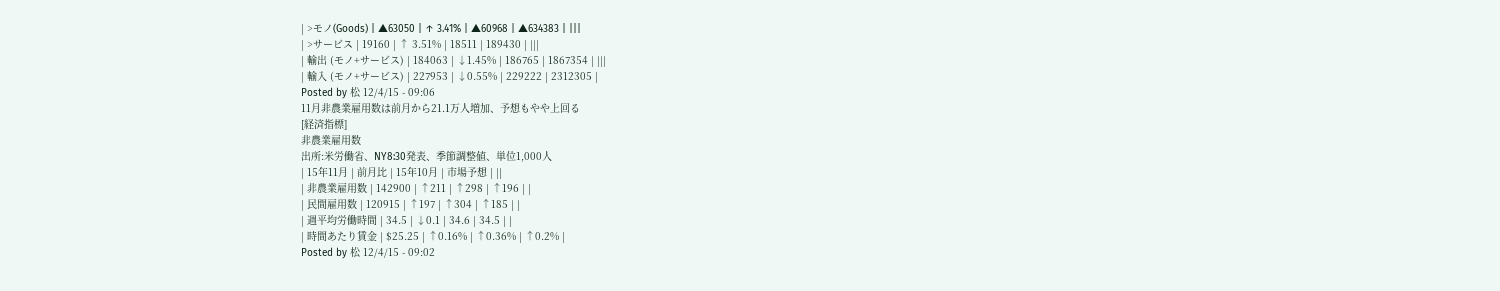| >モノ(Goods) | ▲63050 | ↑ 3.41% | ▲60968 | ▲634383 | |||
| >サービス | 19160 | ↑ 3.51% | 18511 | 189430 | |||
| 輸出 (モノ+サービス) | 184063 | ↓1.45% | 186765 | 1867354 | |||
| 輸入 (モノ+サービス) | 227953 | ↓0.55% | 229222 | 2312305 |
Posted by 松 12/4/15 - 09:06
11月非農業雇用数は前月から21.1万人増加、予想もやや上回る
[経済指標]
非農業雇用数
出所:米労働省、NY8:30発表、季節調整値、単位1,000人
| 15年11月 | 前月比 | 15年10月 | 市場予想 | ||
| 非農業雇用数 | 142900 | ↑211 | ↑298 | ↑196 | |
| 民間雇用数 | 120915 | ↑197 | ↑304 | ↑185 | |
| 週平均労働時間 | 34.5 | ↓0.1 | 34.6 | 34.5 | |
| 時間あたり賃金 | $25.25 | ↑0.16% | ↑0.36% | ↑0.2% |
Posted by 松 12/4/15 - 09:02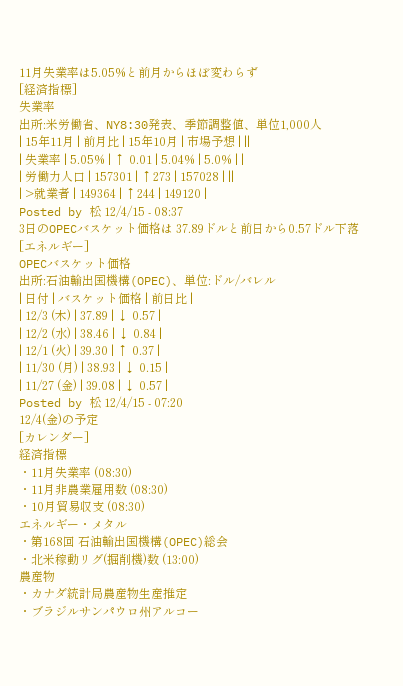11月失業率は5.05%と前月からほぼ変わらず
[経済指標]
失業率
出所:米労働省、NY8:30発表、季節調整値、単位1,000人
| 15年11月 | 前月比 | 15年10月 | 市場予想 | ||
| 失業率 | 5.05% | ↑ 0.01 | 5.04% | 5.0% | |
| 労働力人口 | 157301 | ↑273 | 157028 | ||
| >就業者 | 149364 | ↑244 | 149120 |
Posted by 松 12/4/15 - 08:37
3日のOPECバスケット価格は 37.89ドルと前日から0.57ドル下落
[エネルギー]
OPECバスケット価格
出所:石油輸出国機構(OPEC)、単位:ドル/バレル
| 日付 | バスケット価格 | 前日比 |
| 12/3 (木) | 37.89 | ↓ 0.57 |
| 12/2 (水) | 38.46 | ↓ 0.84 |
| 12/1 (火) | 39.30 | ↑ 0.37 |
| 11/30 (月) | 38.93 | ↓ 0.15 |
| 11/27 (金) | 39.08 | ↓ 0.57 |
Posted by 松 12/4/15 - 07:20
12/4(金)の予定
[カレンダー]
経済指標
・11月失業率 (08:30)
・11月非農業雇用数 (08:30)
・10月貿易収支 (08:30)
エネルギー・メタル
・第168回 石油輸出国機構(OPEC)総会
・北米稼動リグ(掘削機)数 (13:00)
農産物
・カナダ統計局農産物生産推定
・ブラジルサンパウロ州アルコー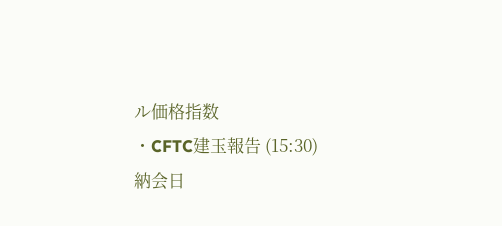ル価格指数
・CFTC建玉報告 (15:30)
納会日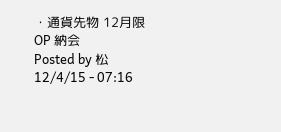・通貨先物 12月限OP 納会
Posted by 松 12/4/15 - 07:16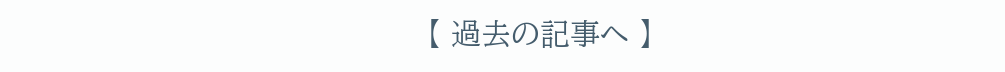【 過去の記事へ 】